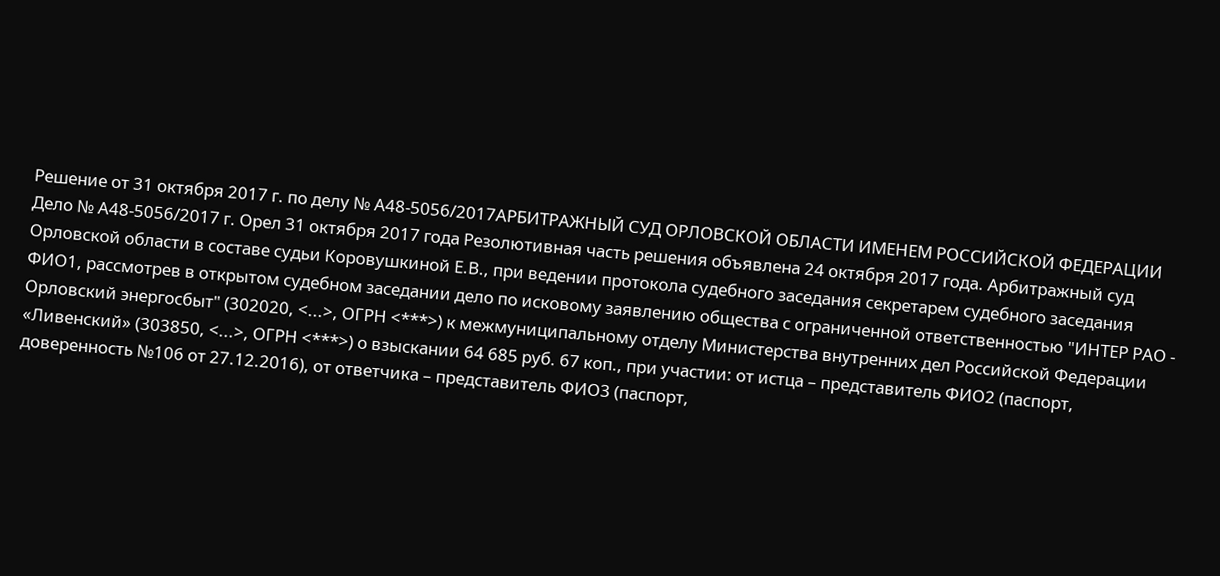Решение от 31 октября 2017 г. по делу № А48-5056/2017АРБИТРАЖНЫЙ СУД ОРЛОВСКОЙ ОБЛАСТИ ИМЕНЕМ РОССИЙСКОЙ ФЕДЕРАЦИИ Дело № А48-5056/2017 г. Орел 31 октября 2017 года Резолютивная часть решения объявлена 24 октября 2017 года. Арбитражный суд Орловской области в составе судьи Коровушкиной Е.В., при ведении протокола судебного заседания секретарем судебного заседания ФИО1, рассмотрев в открытом судебном заседании дело по исковому заявлению общества с ограниченной ответственностью "ИНТЕР РАО - Орловский энергосбыт" (302020, <...>, ОГРН <***>) к межмуниципальному отделу Министерства внутренних дел Российской Федерации «Ливенский» (303850, <...>, ОГРН <***>) о взыскании 64 685 руб. 67 коп., при участии: от истца – представитель ФИО2 (паспорт, доверенность №106 от 27.12.2016), от ответчика – представитель ФИО3 (паспорт,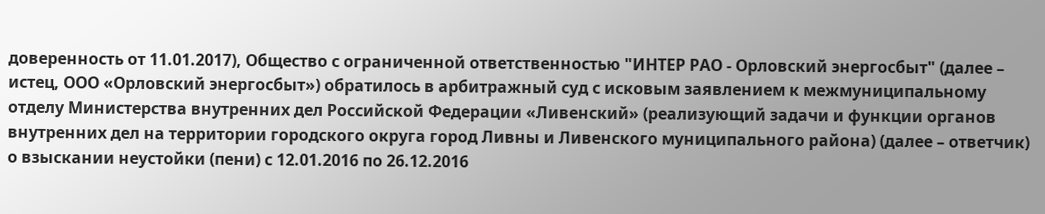доверенность от 11.01.2017), Общество с ограниченной ответственностью "ИНТЕР РАО - Орловский энергосбыт" (далее – истец, ООО «Орловский энергосбыт») обратилось в арбитражный суд с исковым заявлением к межмуниципальному отделу Министерства внутренних дел Российской Федерации «Ливенский» (реализующий задачи и функции органов внутренних дел на территории городского округа город Ливны и Ливенского муниципального района) (далее – ответчик) о взыскании неустойки (пени) с 12.01.2016 по 26.12.2016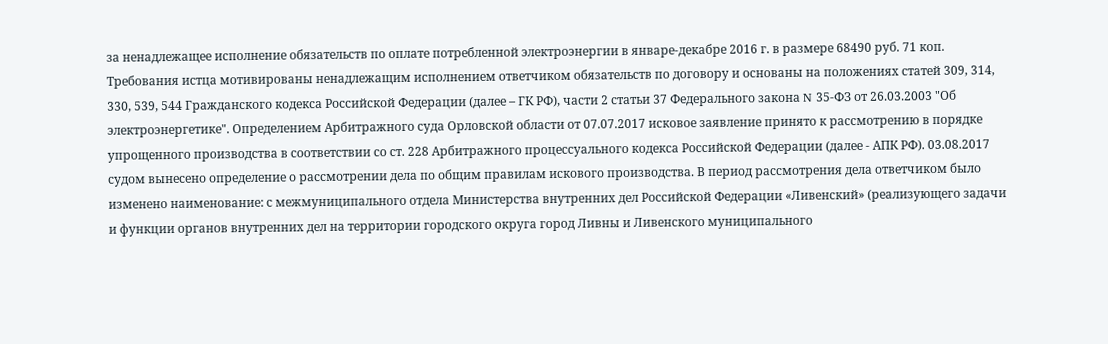за ненадлежащее исполнение обязательств по оплате потребленной электроэнергии в январе-декабре 2016 г. в размере 68490 руб. 71 коп. Требования истца мотивированы ненадлежащим исполнением ответчиком обязательств по договору и основаны на положениях статей 309, 314, 330, 539, 544 Гражданского кодекса Российской Федерации (далее – ГК РФ), части 2 статьи 37 Федерального закона N 35-ФЗ от 26.03.2003 "Об электроэнергетике". Определением Арбитражного суда Орловской области от 07.07.2017 исковое заявление принято к рассмотрению в порядке упрощенного производства в соответствии со ст. 228 Арбитражного процессуального кодекса Российской Федерации (далее - АПК РФ). 03.08.2017 судом вынесено определение о рассмотрении дела по общим правилам искового производства. В период рассмотрения дела ответчиком было изменено наименование: с межмуниципального отдела Министерства внутренних дел Российской Федерации «Ливенский» (реализующего задачи и функции органов внутренних дел на территории городского округа город Ливны и Ливенского муниципального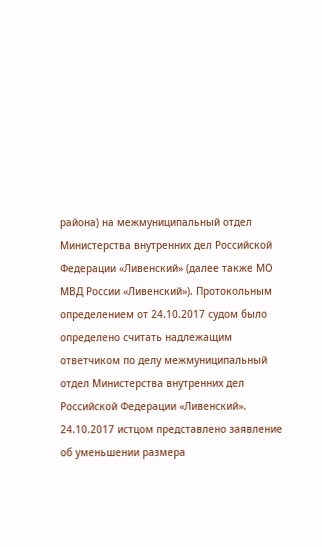района) на межмуниципальный отдел Министерства внутренних дел Российской Федерации «Ливенский» (далее также МО МВД России «Ливенский»). Протокольным определением от 24.10.2017 судом было определено считать надлежащим ответчиком по делу межмуниципальный отдел Министерства внутренних дел Российской Федерации «Ливенский». 24.10.2017 истцом представлено заявление об уменьшении размера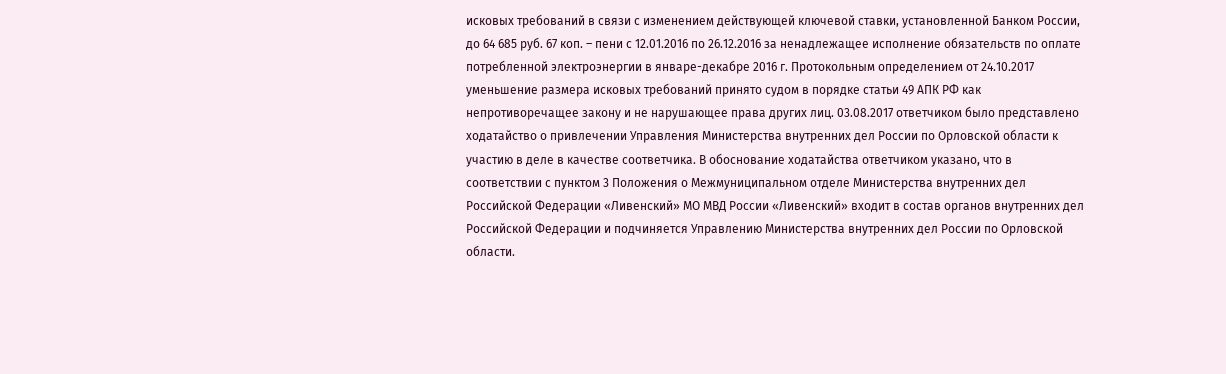исковых требований в связи с изменением действующей ключевой ставки, установленной Банком России, до 64 685 руб. 67 коп. – пени с 12.01.2016 по 26.12.2016 за ненадлежащее исполнение обязательств по оплате потребленной электроэнергии в январе-декабре 2016 г. Протокольным определением от 24.10.2017 уменьшение размера исковых требований принято судом в порядке статьи 49 АПК РФ как непротиворечащее закону и не нарушающее права других лиц. 03.08.2017 ответчиком было представлено ходатайство о привлечении Управления Министерства внутренних дел России по Орловской области к участию в деле в качестве соответчика. В обоснование ходатайства ответчиком указано, что в соответствии с пунктом 3 Положения о Межмуниципальном отделе Министерства внутренних дел Российской Федерации «Ливенский» МО МВД России «Ливенский» входит в состав органов внутренних дел Российской Федерации и подчиняется Управлению Министерства внутренних дел России по Орловской области.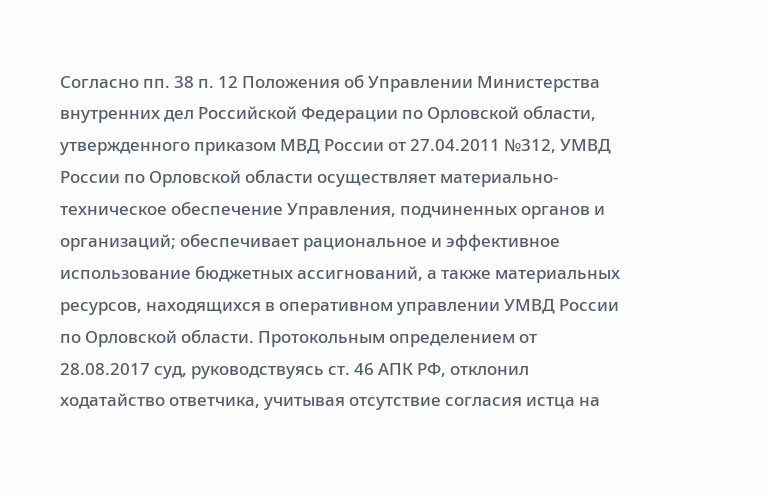Согласно пп. 38 п. 12 Положения об Управлении Министерства внутренних дел Российской Федерации по Орловской области, утвержденного приказом МВД России от 27.04.2011 №312, УМВД России по Орловской области осуществляет материально-техническое обеспечение Управления, подчиненных органов и организаций; обеспечивает рациональное и эффективное использование бюджетных ассигнований, а также материальных ресурсов, находящихся в оперативном управлении УМВД России по Орловской области. Протокольным определением от 28.08.2017 суд, руководствуясь ст. 46 АПК РФ, отклонил ходатайство ответчика, учитывая отсутствие согласия истца на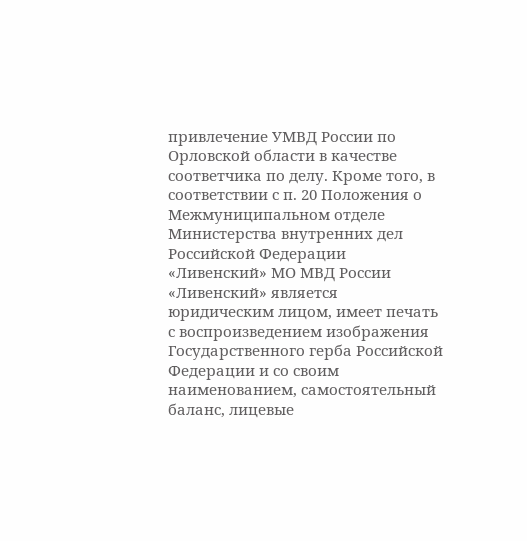привлечение УМВД России по Орловской области в качестве соответчика по делу. Кроме того, в соответствии с п. 20 Положения о Межмуниципальном отделе Министерства внутренних дел Российской Федерации «Ливенский» МО МВД России «Ливенский» является юридическим лицом, имеет печать с воспроизведением изображения Государственного герба Российской Федерации и со своим наименованием, самостоятельный баланс, лицевые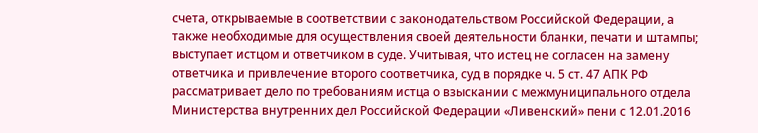счета, открываемые в соответствии с законодательством Российской Федерации, а также необходимые для осуществления своей деятельности бланки, печати и штампы; выступает истцом и ответчиком в суде. Учитывая, что истец не согласен на замену ответчика и привлечение второго соответчика, суд в порядке ч. 5 ст. 47 АПК РФ рассматривает дело по требованиям истца о взыскании с межмуниципального отдела Министерства внутренних дел Российской Федерации «Ливенский» пени с 12.01.2016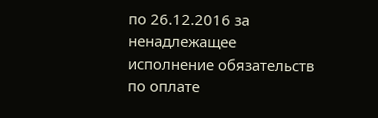по 26.12.2016 за ненадлежащее исполнение обязательств по оплате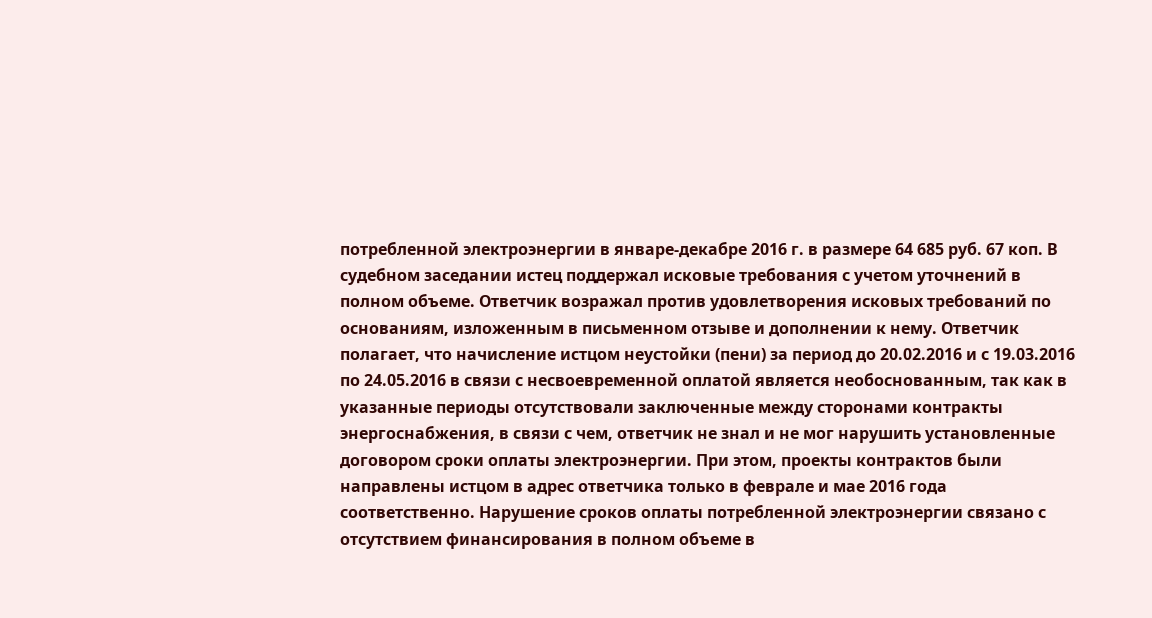потребленной электроэнергии в январе-декабре 2016 г. в размере 64 685 руб. 67 коп. В судебном заседании истец поддержал исковые требования с учетом уточнений в полном объеме. Ответчик возражал против удовлетворения исковых требований по основаниям, изложенным в письменном отзыве и дополнении к нему. Ответчик полагает, что начисление истцом неустойки (пени) за период до 20.02.2016 и с 19.03.2016 по 24.05.2016 в связи с несвоевременной оплатой является необоснованным, так как в указанные периоды отсутствовали заключенные между сторонами контракты энергоснабжения, в связи с чем, ответчик не знал и не мог нарушить установленные договором сроки оплаты электроэнергии. При этом, проекты контрактов были направлены истцом в адрес ответчика только в феврале и мае 2016 года соответственно. Нарушение сроков оплаты потребленной электроэнергии связано с отсутствием финансирования в полном объеме в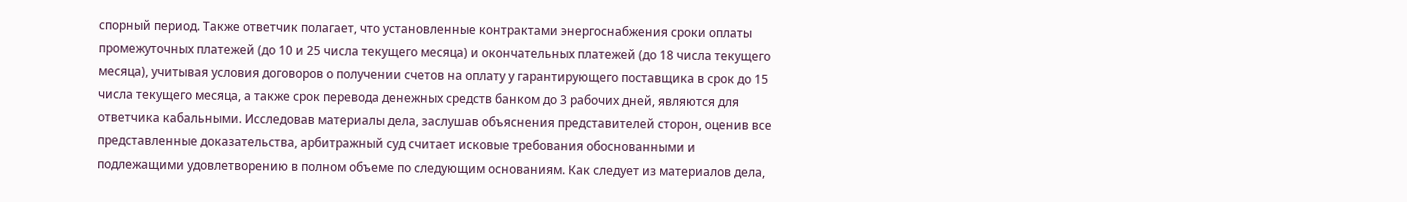спорный период. Также ответчик полагает, что установленные контрактами энергоснабжения сроки оплаты промежуточных платежей (до 10 и 25 числа текущего месяца) и окончательных платежей (до 18 числа текущего месяца), учитывая условия договоров о получении счетов на оплату у гарантирующего поставщика в срок до 15 числа текущего месяца, а также срок перевода денежных средств банком до 3 рабочих дней, являются для ответчика кабальными. Исследовав материалы дела, заслушав объяснения представителей сторон, оценив все представленные доказательства, арбитражный суд считает исковые требования обоснованными и подлежащими удовлетворению в полном объеме по следующим основаниям. Как следует из материалов дела,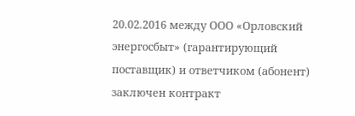20.02.2016 между ООО «Орловский энергосбыт» (гарантирующий поставщик) и ответчиком (абонент) заключен контракт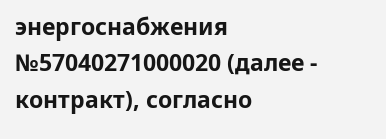энергоснабжения №57040271000020 (далее - контракт), согласно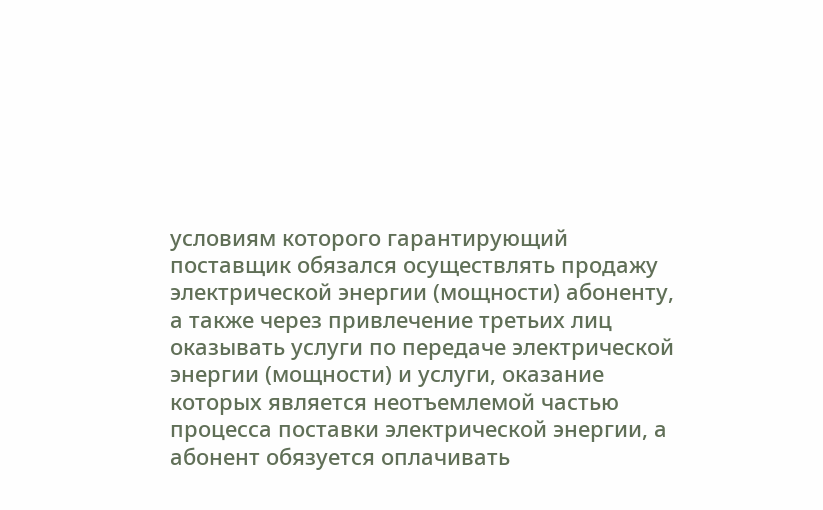условиям которого гарантирующий поставщик обязался осуществлять продажу электрической энергии (мощности) абоненту, а также через привлечение третьих лиц оказывать услуги по передаче электрической энергии (мощности) и услуги, оказание которых является неотъемлемой частью процесса поставки электрической энергии, а абонент обязуется оплачивать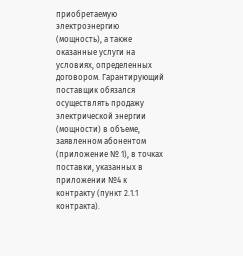приобретаемую электроэнергию (мощность), а также оказанные услуги на условиях, определенных договором. Гарантирующий поставщик обязался осуществлять продажу электрической энергии (мощности) в объеме, заявленном абонентом (приложение № 1), в точках поставки, указанных в приложении №4 к контракту (пункт 2.1.1 контракта).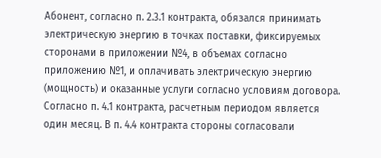Абонент, согласно п. 2.3.1 контракта, обязался принимать электрическую энергию в точках поставки, фиксируемых сторонами в приложении №4, в объемах согласно приложению №1, и оплачивать электрическую энергию (мощность) и оказанные услуги согласно условиям договора. Согласно п. 4.1 контракта, расчетным периодом является один месяц. В п. 4.4 контракта стороны согласовали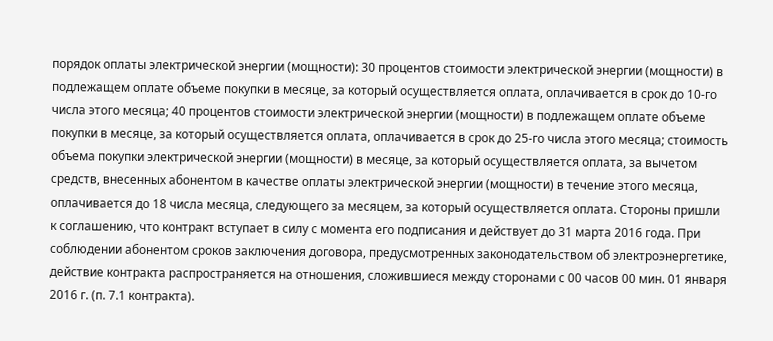порядок оплаты электрической энергии (мощности): 30 процентов стоимости электрической энергии (мощности) в подлежащем оплате объеме покупки в месяце, за который осуществляется оплата, оплачивается в срок до 10-го числа этого месяца; 40 процентов стоимости электрической энергии (мощности) в подлежащем оплате объеме покупки в месяце, за который осуществляется оплата, оплачивается в срок до 25-го числа этого месяца; стоимость объема покупки электрической энергии (мощности) в месяце, за который осуществляется оплата, за вычетом средств, внесенных абонентом в качестве оплаты электрической энергии (мощности) в течение этого месяца, оплачивается до 18 числа месяца, следующего за месяцем, за который осуществляется оплата. Стороны пришли к соглашению, что контракт вступает в силу с момента его подписания и действует до 31 марта 2016 года. При соблюдении абонентом сроков заключения договора, предусмотренных законодательством об электроэнергетике, действие контракта распространяется на отношения, сложившиеся между сторонами с 00 часов 00 мин. 01 января 2016 г. (п. 7.1 контракта).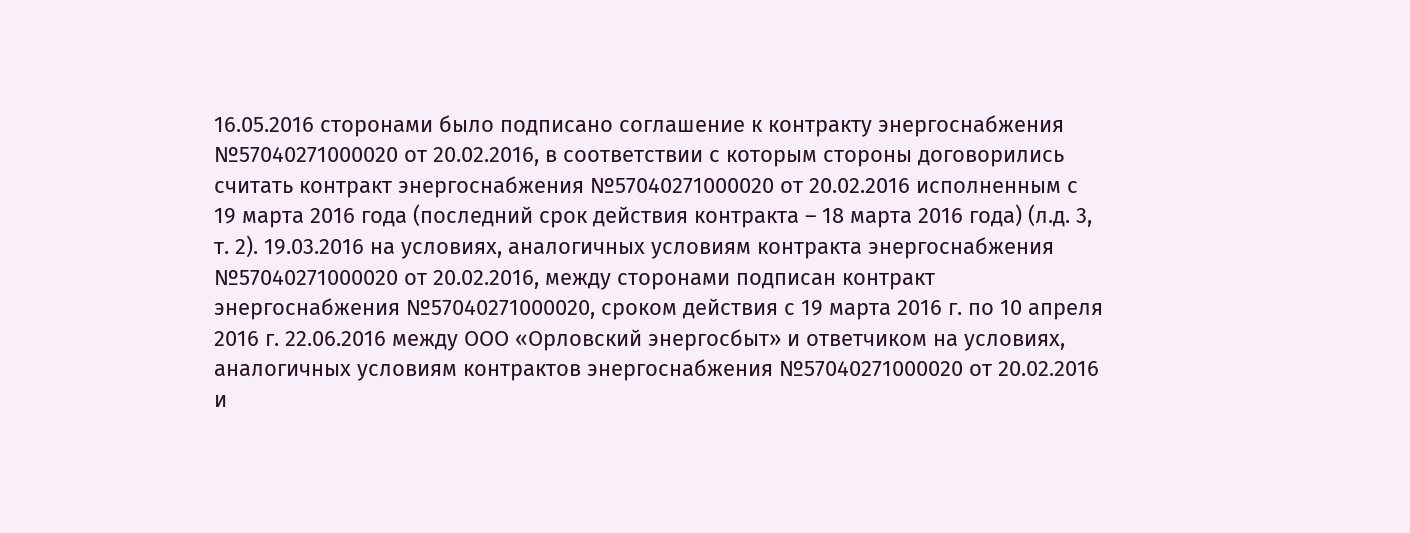16.05.2016 сторонами было подписано соглашение к контракту энергоснабжения №57040271000020 от 20.02.2016, в соответствии с которым стороны договорились считать контракт энергоснабжения №57040271000020 от 20.02.2016 исполненным с 19 марта 2016 года (последний срок действия контракта – 18 марта 2016 года) (л.д. 3, т. 2). 19.03.2016 на условиях, аналогичных условиям контракта энергоснабжения №57040271000020 от 20.02.2016, между сторонами подписан контракт энергоснабжения №57040271000020, сроком действия с 19 марта 2016 г. по 10 апреля 2016 г. 22.06.2016 между ООО «Орловский энергосбыт» и ответчиком на условиях, аналогичных условиям контрактов энергоснабжения №57040271000020 от 20.02.2016 и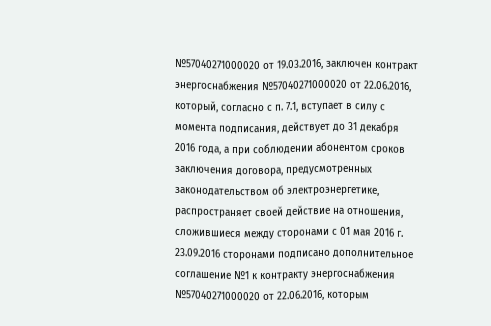№57040271000020 от 19.03.2016, заключен контракт энергоснабжения №57040271000020 от 22.06.2016, который, согласно с п. 7.1, вступает в силу с момента подписания, действует до 31 декабря 2016 года, а при соблюдении абонентом сроков заключения договора, предусмотренных законодательством об электроэнергетике, распространяет своей действие на отношения, сложившиеся между сторонами с 01 мая 2016 г. 23.09.2016 сторонами подписано дополнительное соглашение №1 к контракту энергоснабжения №57040271000020 от 22.06.2016, которым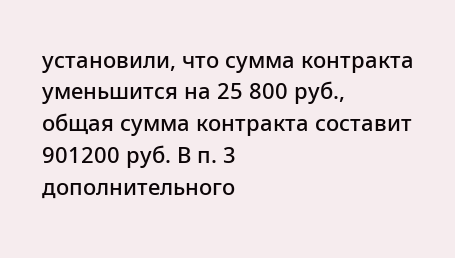установили, что сумма контракта уменьшится на 25 800 руб., общая сумма контракта составит 901200 руб. В п. 3 дополнительного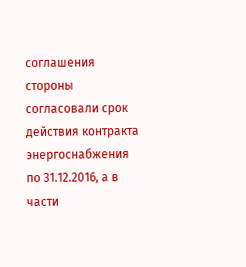соглашения стороны согласовали срок действия контракта энергоснабжения по 31.12.2016, а в части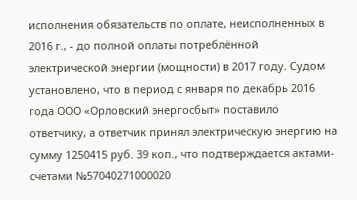исполнения обязательств по оплате, неисполненных в 2016 г., - до полной оплаты потреблённой электрической энергии (мощности) в 2017 году. Судом установлено, что в период с января по декабрь 2016 года ООО «Орловский энергосбыт» поставило ответчику, а ответчик принял электрическую энергию на сумму 1250415 руб. 39 коп., что подтверждается актами-счетами №57040271000020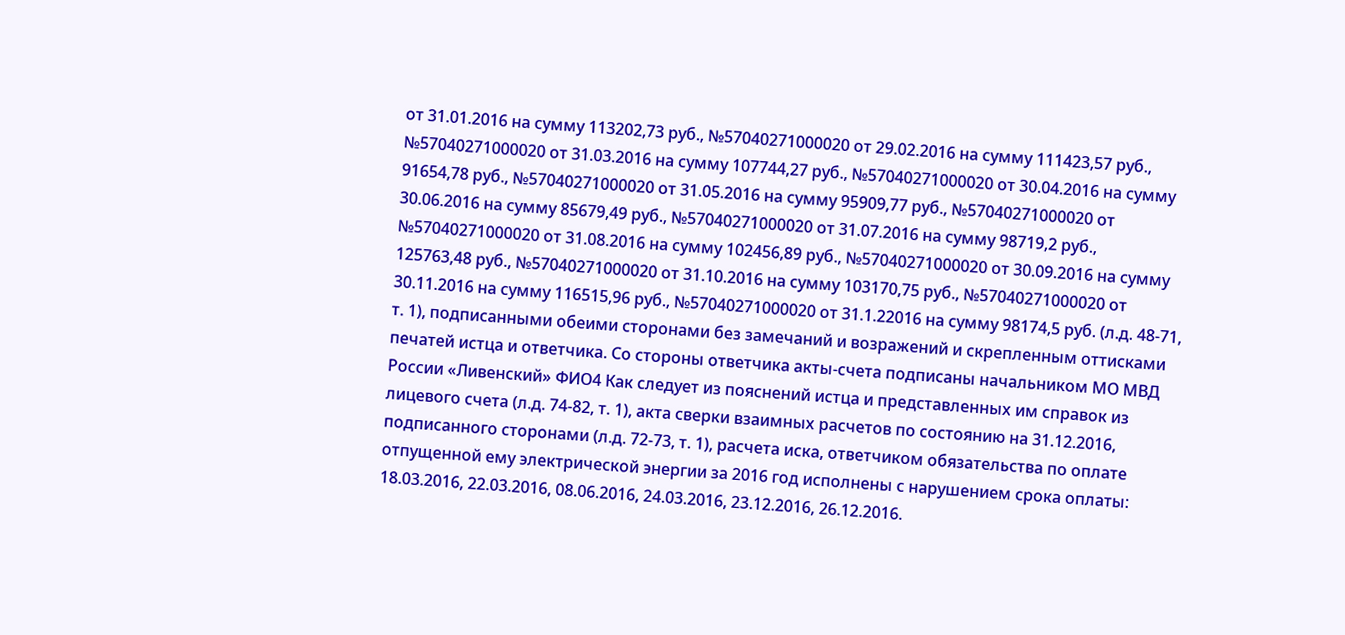от 31.01.2016 на сумму 113202,73 руб., №57040271000020 от 29.02.2016 на сумму 111423,57 руб., №57040271000020 от 31.03.2016 на сумму 107744,27 руб., №57040271000020 от 30.04.2016 на сумму 91654,78 руб., №57040271000020 от 31.05.2016 на сумму 95909,77 руб., №57040271000020 от 30.06.2016 на сумму 85679,49 руб., №57040271000020 от 31.07.2016 на сумму 98719,2 руб., №57040271000020 от 31.08.2016 на сумму 102456,89 руб., №57040271000020 от 30.09.2016 на сумму 125763,48 руб., №57040271000020 от 31.10.2016 на сумму 103170,75 руб., №57040271000020 от 30.11.2016 на сумму 116515,96 руб., №57040271000020 от 31.1.22016 на сумму 98174,5 руб. (л.д. 48-71, т. 1), подписанными обеими сторонами без замечаний и возражений и скрепленным оттисками печатей истца и ответчика. Со стороны ответчика акты-счета подписаны начальником МО МВД России «Ливенский» ФИО4 Как следует из пояснений истца и представленных им справок из лицевого счета (л.д. 74-82, т. 1), акта сверки взаимных расчетов по состоянию на 31.12.2016, подписанного сторонами (л.д. 72-73, т. 1), расчета иска, ответчиком обязательства по оплате отпущенной ему электрической энергии за 2016 год исполнены с нарушением срока оплаты: 18.03.2016, 22.03.2016, 08.06.2016, 24.03.2016, 23.12.2016, 26.12.2016.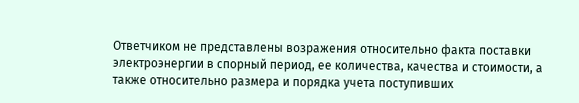Ответчиком не представлены возражения относительно факта поставки электроэнергии в спорный период, ее количества, качества и стоимости, а также относительно размера и порядка учета поступивших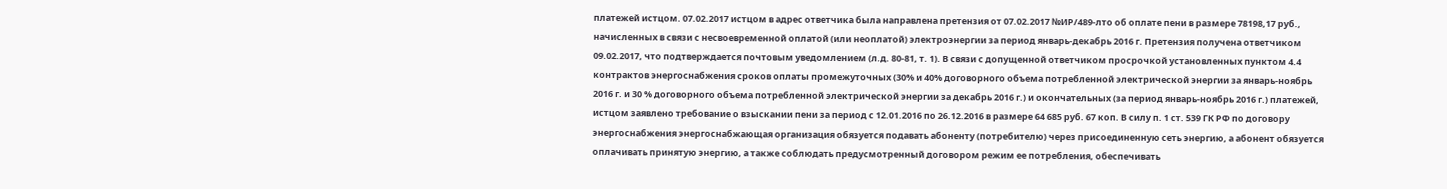платежей истцом. 07.02.2017 истцом в адрес ответчика была направлена претензия от 07.02.2017 №ИР/489-лто об оплате пени в размере 78198,17 руб., начисленных в связи с несвоевременной оплатой (или неоплатой) электроэнергии за период январь-декабрь 2016 г. Претензия получена ответчиком 09.02.2017, что подтверждается почтовым уведомлением (л.д. 80-81, т. 1). В связи с допущенной ответчиком просрочкой установленных пунктом 4.4 контрактов энергоснабжения сроков оплаты промежуточных (30% и 40% договорного объема потребленной электрической энергии за январь-ноябрь 2016 г. и 30 % договорного объема потребленной электрической энергии за декабрь 2016 г.) и окончательных (за период январь-ноябрь 2016 г.) платежей, истцом заявлено требование о взыскании пени за период с 12.01.2016 по 26.12.2016 в размере 64 685 руб. 67 коп. В силу п. 1 ст. 539 ГК РФ по договору энергоснабжения энергоснабжающая организация обязуется подавать абоненту (потребителю) через присоединенную сеть энергию, а абонент обязуется оплачивать принятую энергию, а также соблюдать предусмотренный договором режим ее потребления, обеспечивать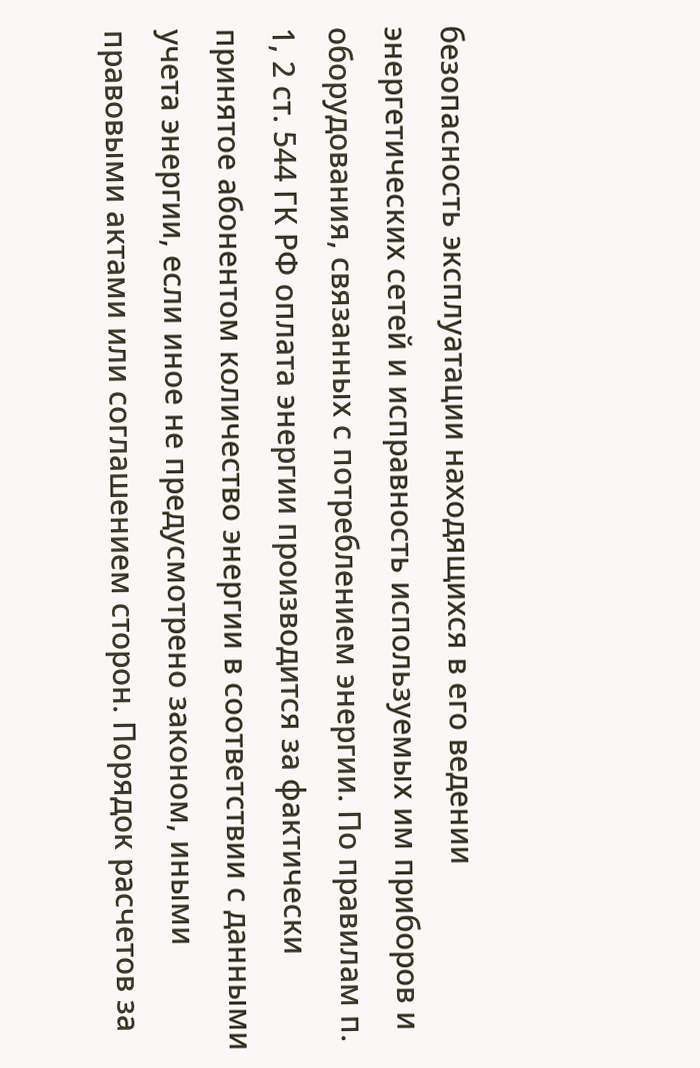безопасность эксплуатации находящихся в его ведении энергетических сетей и исправность используемых им приборов и оборудования, связанных с потреблением энергии. По правилам п. 1, 2 ст. 544 ГК РФ оплата энергии производится за фактически принятое абонентом количество энергии в соответствии с данными учета энергии, если иное не предусмотрено законом, иными правовыми актами или соглашением сторон. Порядок расчетов за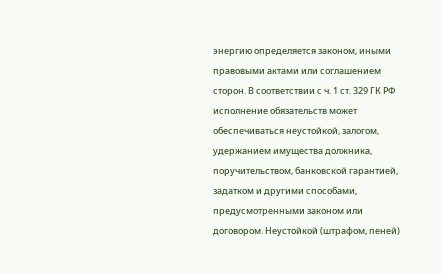энергию определяется законом, иными правовыми актами или соглашением сторон. В соответствии с ч. 1 ст. 329 ГК РФ исполнение обязательств может обеспечиваться неустойкой, залогом, удержанием имущества должника, поручительством, банковской гарантией, задатком и другими способами, предусмотренными законом или договором. Неустойкой (штрафом, пеней)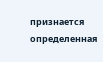признается определенная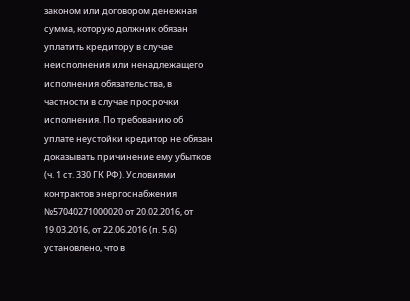законом или договором денежная сумма, которую должник обязан уплатить кредитору в случае неисполнения или ненадлежащего исполнения обязательства, в частности в случае просрочки исполнения. По требованию об уплате неустойки кредитор не обязан доказывать причинение ему убытков (ч. 1 ст. 330 ГК РФ). Условиями контрактов энергоснабжения №57040271000020 от 20.02.2016, от 19.03.2016, от 22.06.2016 (п. 5.6) установлено, что в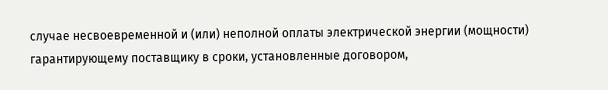случае несвоевременной и (или) неполной оплаты электрической энергии (мощности) гарантирующему поставщику в сроки, установленные договором,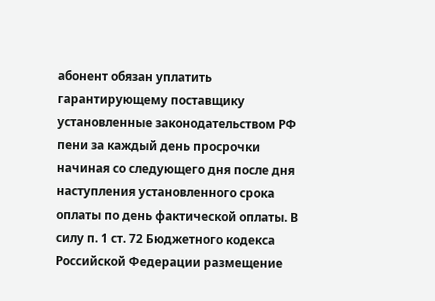абонент обязан уплатить гарантирующему поставщику установленные законодательством РФ пени за каждый день просрочки начиная со следующего дня после дня наступления установленного срока оплаты по день фактической оплаты. В силу п. 1 ст. 72 Бюджетного кодекса Российской Федерации размещение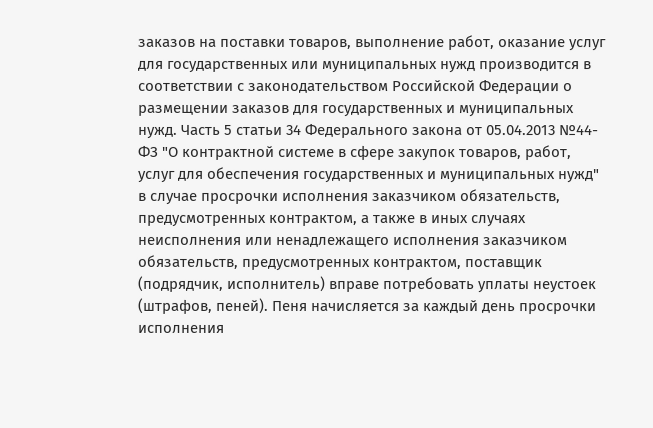заказов на поставки товаров, выполнение работ, оказание услуг для государственных или муниципальных нужд производится в соответствии с законодательством Российской Федерации о размещении заказов для государственных и муниципальных нужд. Часть 5 статьи 34 Федерального закона от 05.04.2013 №44-ФЗ "О контрактной системе в сфере закупок товаров, работ, услуг для обеспечения государственных и муниципальных нужд" в случае просрочки исполнения заказчиком обязательств, предусмотренных контрактом, а также в иных случаях неисполнения или ненадлежащего исполнения заказчиком обязательств, предусмотренных контрактом, поставщик (подрядчик, исполнитель) вправе потребовать уплаты неустоек (штрафов, пеней). Пеня начисляется за каждый день просрочки исполнения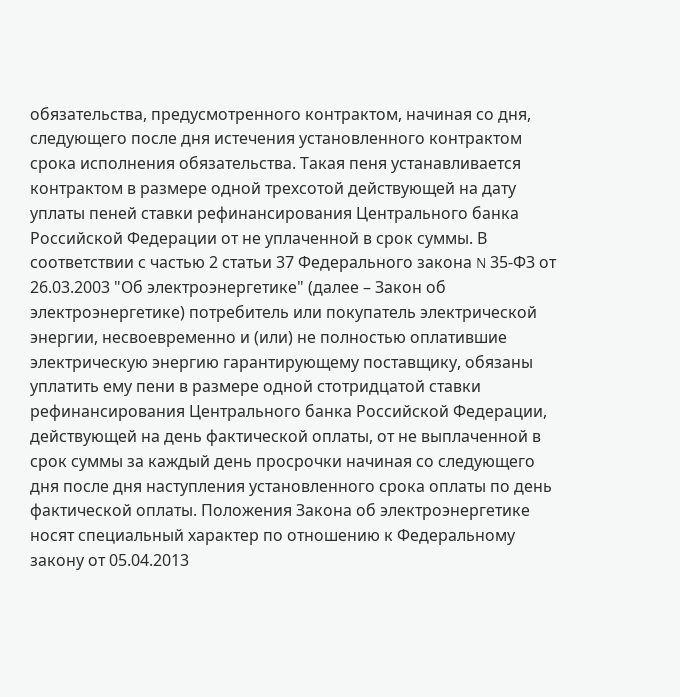обязательства, предусмотренного контрактом, начиная со дня, следующего после дня истечения установленного контрактом срока исполнения обязательства. Такая пеня устанавливается контрактом в размере одной трехсотой действующей на дату уплаты пеней ставки рефинансирования Центрального банка Российской Федерации от не уплаченной в срок суммы. В соответствии с частью 2 статьи 37 Федерального закона N 35-ФЗ от 26.03.2003 "Об электроэнергетике" (далее – Закон об электроэнергетике) потребитель или покупатель электрической энергии, несвоевременно и (или) не полностью оплатившие электрическую энергию гарантирующему поставщику, обязаны уплатить ему пени в размере одной стотридцатой ставки рефинансирования Центрального банка Российской Федерации, действующей на день фактической оплаты, от не выплаченной в срок суммы за каждый день просрочки начиная со следующего дня после дня наступления установленного срока оплаты по день фактической оплаты. Положения Закона об электроэнергетике носят специальный характер по отношению к Федеральному закону от 05.04.2013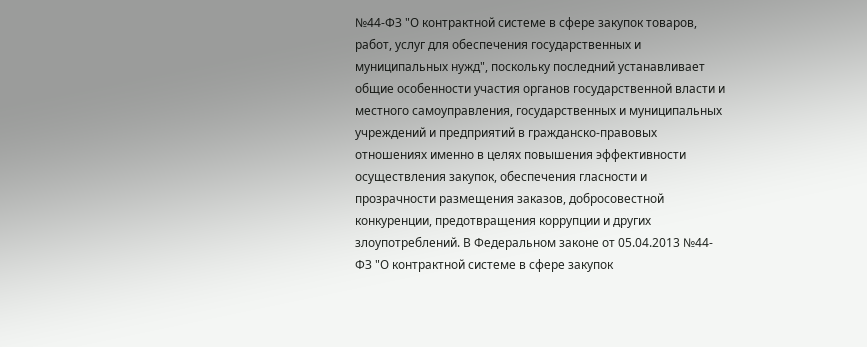№44-ФЗ "О контрактной системе в сфере закупок товаров, работ, услуг для обеспечения государственных и муниципальных нужд", поскольку последний устанавливает общие особенности участия органов государственной власти и местного самоуправления, государственных и муниципальных учреждений и предприятий в гражданско-правовых отношениях именно в целях повышения эффективности осуществления закупок, обеспечения гласности и прозрачности размещения заказов, добросовестной конкуренции, предотвращения коррупции и других злоупотреблений. В Федеральном законе от 05.04.2013 №44-ФЗ "О контрактной системе в сфере закупок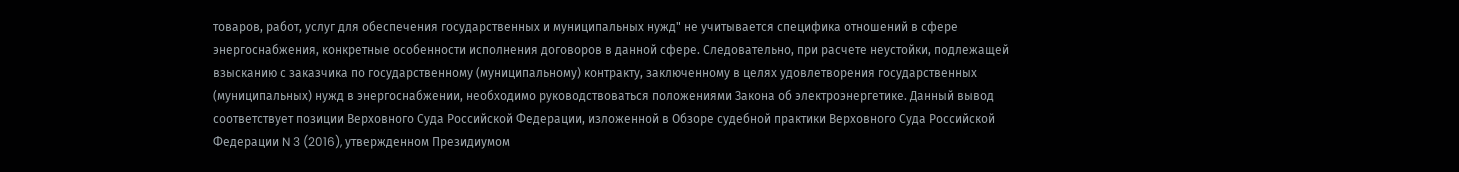товаров, работ, услуг для обеспечения государственных и муниципальных нужд" не учитывается специфика отношений в сфере энергоснабжения, конкретные особенности исполнения договоров в данной сфере. Следовательно, при расчете неустойки, подлежащей взысканию с заказчика по государственному (муниципальному) контракту, заключенному в целях удовлетворения государственных (муниципальных) нужд в энергоснабжении, необходимо руководствоваться положениями Закона об электроэнергетике. Данный вывод соответствует позиции Верховного Суда Российской Федерации, изложенной в Обзоре судебной практики Верховного Суда Российской Федерации N 3 (2016), утвержденном Президиумом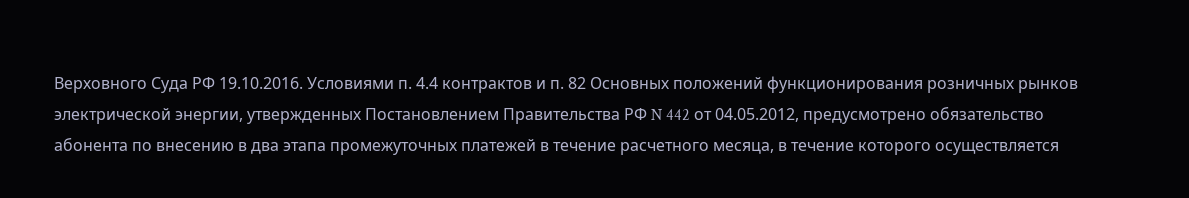Верховного Суда РФ 19.10.2016. Условиями п. 4.4 контрактов и п. 82 Основных положений функционирования розничных рынков электрической энергии, утвержденных Постановлением Правительства РФ N 442 от 04.05.2012, предусмотрено обязательство абонента по внесению в два этапа промежуточных платежей в течение расчетного месяца, в течение которого осуществляется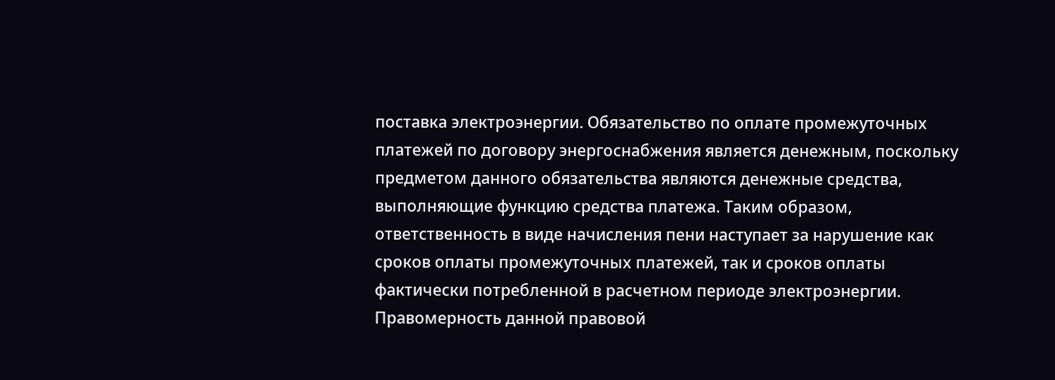поставка электроэнергии. Обязательство по оплате промежуточных платежей по договору энергоснабжения является денежным, поскольку предметом данного обязательства являются денежные средства, выполняющие функцию средства платежа. Таким образом, ответственность в виде начисления пени наступает за нарушение как сроков оплаты промежуточных платежей, так и сроков оплаты фактически потребленной в расчетном периоде электроэнергии. Правомерность данной правовой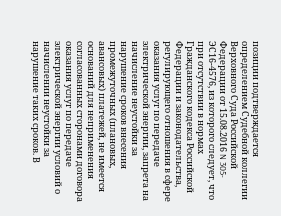позиции подтверждается определением Судебной коллегии Верховного Суда Российской Федерации от 15.08.2016 N 305-ЭС16-4576, из которого следует, что при отсутствии в нормах Гражданского кодекса Российской Федерации и законодательства, регулирующего отношения в сфере оказания услуг по передаче электрической энергии, запрета на начисление неустойки за нарушение сроков внесения промежуточных (плановых, авансовых) платежей, не имеется оснований для неприменения согласованных сторонами договора оказания услуг по передаче электрической энергии условий о начислении неустойки за нарушение таких сроков. В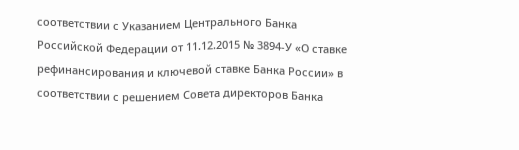соответствии с Указанием Центрального Банка Российской Федерации от 11.12.2015 № 3894-У «О ставке рефинансирования и ключевой ставке Банка России» в соответствии с решением Совета директоров Банка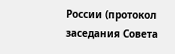России (протокол заседания Совета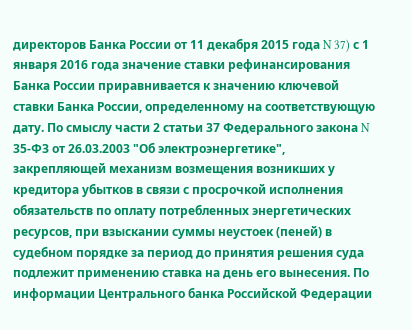директоров Банка России от 11 декабря 2015 года N 37) с 1 января 2016 года значение ставки рефинансирования Банка России приравнивается к значению ключевой ставки Банка России, определенному на соответствующую дату. По смыслу части 2 статьи 37 Федерального закона N 35-ФЗ от 26.03.2003 "Об электроэнергетике", закрепляющей механизм возмещения возникших у кредитора убытков в связи с просрочкой исполнения обязательств по оплату потребленных энергетических ресурсов, при взыскании суммы неустоек (пеней) в судебном порядке за период до принятия решения суда подлежит применению ставка на день его вынесения. По информации Центрального банка Российской Федерации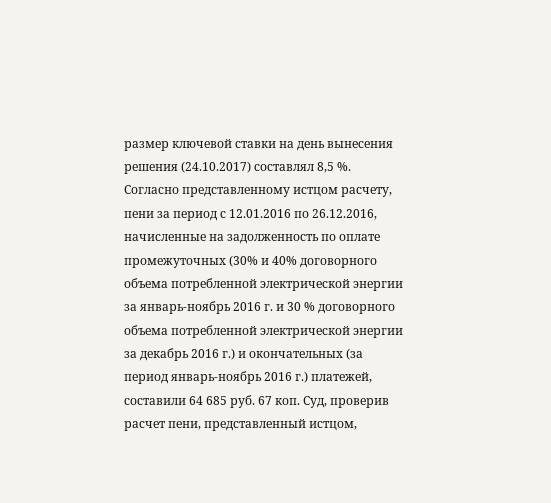размер ключевой ставки на день вынесения решения (24.10.2017) составлял 8,5 %. Согласно представленному истцом расчету, пени за период с 12.01.2016 по 26.12.2016, начисленные на задолженность по оплате промежуточных (30% и 40% договорного объема потребленной электрической энергии за январь-ноябрь 2016 г. и 30 % договорного объема потребленной электрической энергии за декабрь 2016 г.) и окончательных (за период январь-ноябрь 2016 г.) платежей, составили 64 685 руб. 67 коп. Суд, проверив расчет пени, представленный истцом,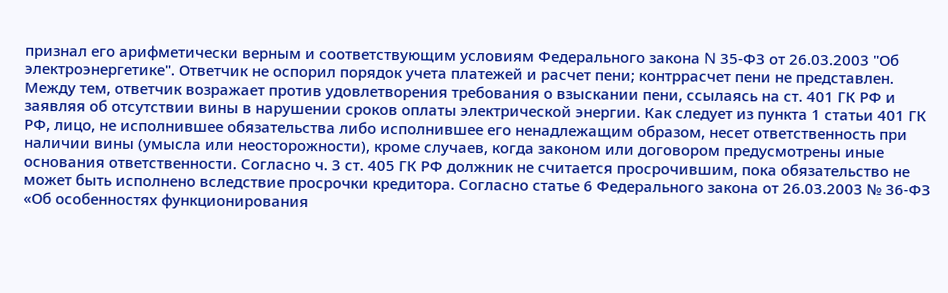признал его арифметически верным и соответствующим условиям Федерального закона N 35-ФЗ от 26.03.2003 "Об электроэнергетике". Ответчик не оспорил порядок учета платежей и расчет пени; контррасчет пени не представлен. Между тем, ответчик возражает против удовлетворения требования о взыскании пени, ссылаясь на ст. 401 ГК РФ и заявляя об отсутствии вины в нарушении сроков оплаты электрической энергии. Как следует из пункта 1 статьи 401 ГК РФ, лицо, не исполнившее обязательства либо исполнившее его ненадлежащим образом, несет ответственность при наличии вины (умысла или неосторожности), кроме случаев, когда законом или договором предусмотрены иные основания ответственности. Согласно ч. 3 ст. 405 ГК РФ должник не считается просрочившим, пока обязательство не может быть исполнено вследствие просрочки кредитора. Согласно статье 6 Федерального закона от 26.03.2003 № 36-ФЗ «Об особенностях функционирования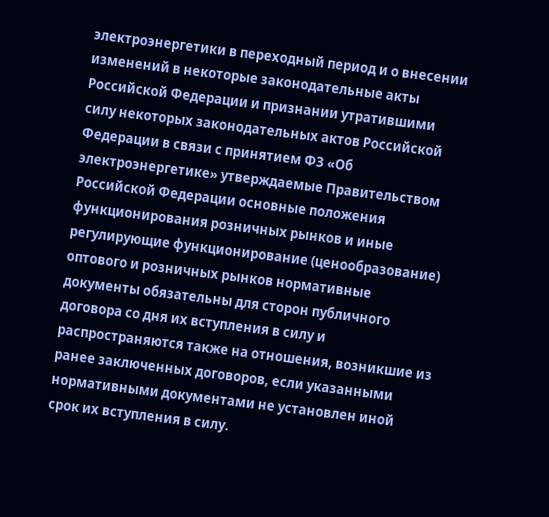электроэнергетики в переходный период и о внесении изменений в некоторые законодательные акты Российской Федерации и признании утратившими силу некоторых законодательных актов Российской Федерации в связи с принятием ФЗ «Об электроэнергетике» утверждаемые Правительством Российской Федерации основные положения функционирования розничных рынков и иные регулирующие функционирование (ценообразование) оптового и розничных рынков нормативные документы обязательны для сторон публичного договора со дня их вступления в силу и распространяются также на отношения, возникшие из ранее заключенных договоров, если указанными нормативными документами не установлен иной срок их вступления в силу.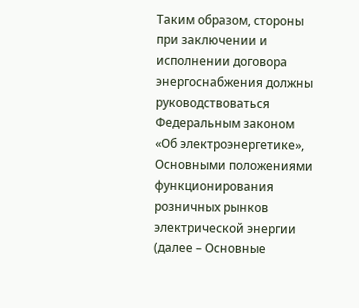Таким образом, стороны при заключении и исполнении договора энергоснабжения должны руководствоваться Федеральным законом «Об электроэнергетике», Основными положениями функционирования розничных рынков электрической энергии (далее – Основные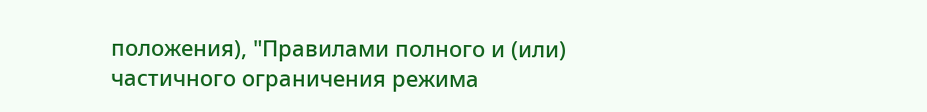положения), "Правилами полного и (или) частичного ограничения режима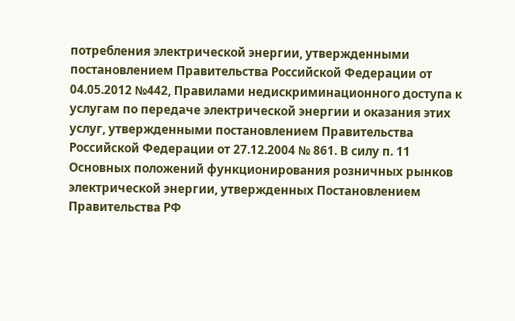потребления электрической энергии, утвержденными постановлением Правительства Российской Федерации от 04.05.2012 №442, Правилами недискриминационного доступа к услугам по передаче электрической энергии и оказания этих услуг, утвержденными постановлением Правительства Российской Федерации от 27.12.2004 № 861. В силу п. 11 Основных положений функционирования розничных рынков электрической энергии, утвержденных Постановлением Правительства РФ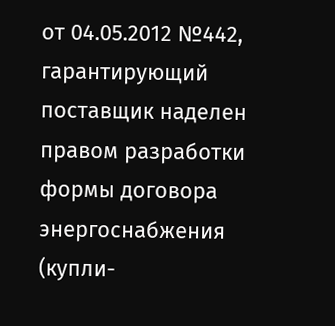от 04.05.2012 №442, гарантирующий поставщик наделен правом разработки формы договора энергоснабжения (купли-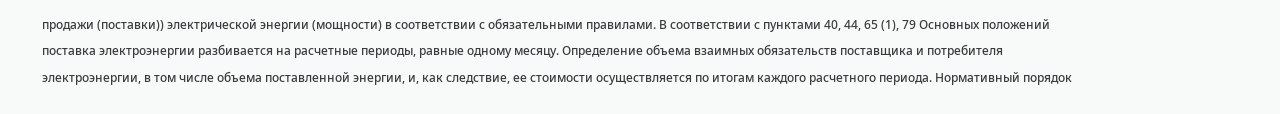продажи (поставки)) электрической энергии (мощности) в соответствии с обязательными правилами. В соответствии с пунктами 40, 44, 65 (1), 79 Основных положений поставка электроэнергии разбивается на расчетные периоды, равные одному месяцу. Определение объема взаимных обязательств поставщика и потребителя электроэнергии, в том числе объема поставленной энергии, и, как следствие, ее стоимости осуществляется по итогам каждого расчетного периода. Нормативный порядок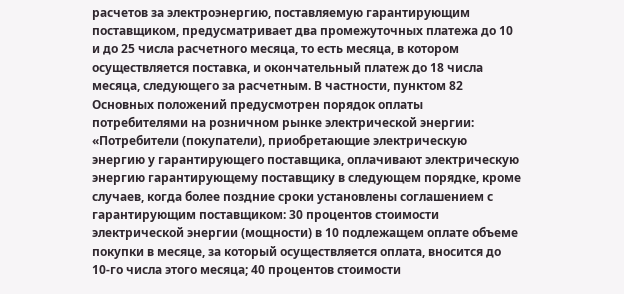расчетов за электроэнергию, поставляемую гарантирующим поставщиком, предусматривает два промежуточных платежа до 10 и до 25 числа расчетного месяца, то есть месяца, в котором осуществляется поставка, и окончательный платеж до 18 числа месяца, следующего за расчетным. В частности, пунктом 82 Основных положений предусмотрен порядок оплаты потребителями на розничном рынке электрической энергии: «Потребители (покупатели), приобретающие электрическую энергию у гарантирующего поставщика, оплачивают электрическую энергию гарантирующему поставщику в следующем порядке, кроме случаев, когда более поздние сроки установлены соглашением с гарантирующим поставщиком: 30 процентов стоимости электрической энергии (мощности) в 10 подлежащем оплате объеме покупки в месяце, за который осуществляется оплата, вносится до 10-го числа этого месяца; 40 процентов стоимости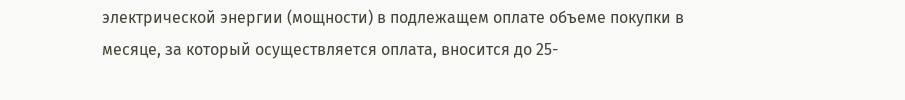электрической энергии (мощности) в подлежащем оплате объеме покупки в месяце, за который осуществляется оплата, вносится до 25-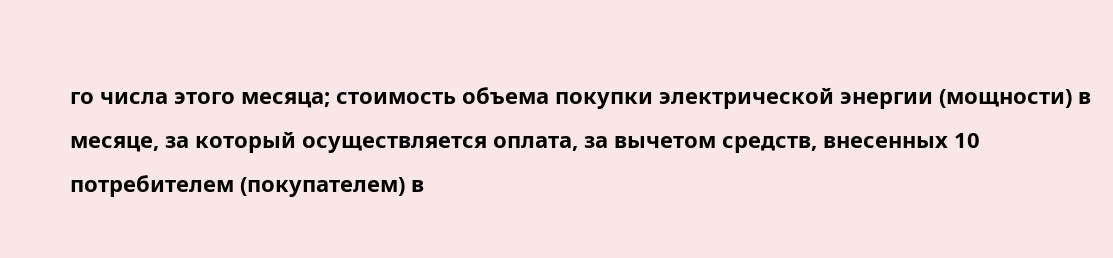го числа этого месяца; стоимость объема покупки электрической энергии (мощности) в месяце, за который осуществляется оплата, за вычетом средств, внесенных 10 потребителем (покупателем) в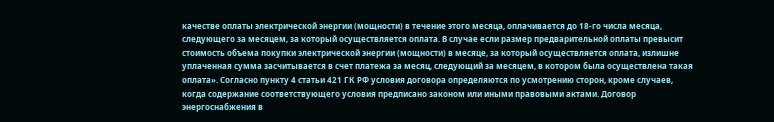качестве оплаты электрической энергии (мощности) в течение этого месяца, оплачивается до 18-го числа месяца, следующего за месяцем, за который осуществляется оплата. В случае если размер предварительной оплаты превысит стоимость объема покупки электрической энергии (мощности) в месяце, за который осуществляется оплата, излишне уплаченная сумма засчитывается в счет платежа за месяц, следующий за месяцем, в котором была осуществлена такая оплата». Согласно пункту 4 статьи 421 ГК РФ условия договора определяются по усмотрению сторон, кроме случаев, когда содержание соответствующего условия предписано законом или иными правовыми актами. Договор энергоснабжения в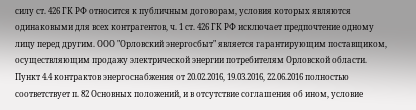силу ст. 426 ГК РФ относится к публичным договорам, условия которых являются одинаковыми для всех контрагентов, ч. 1 ст. 426 ГК РФ исключает предпочтение одному лицу перед другим. ООО "Орловский энергосбыт" является гарантирующим поставщиком, осуществляющим продажу электрической энергии потребителям Орловской области. Пункт 4.4 контрактов энергоснабжения от 20.02.2016, 19.03.2016, 22.06.2016 полностью соответствует п. 82 Основных положений, и в отсутствие соглашения об ином, условие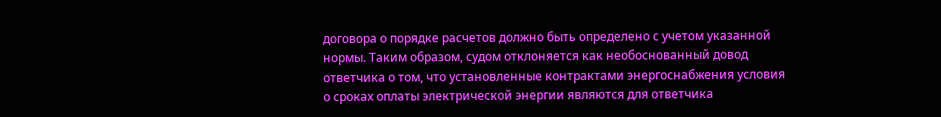договора о порядке расчетов должно быть определено с учетом указанной нормы. Таким образом, судом отклоняется как необоснованный довод ответчика о том, что установленные контрактами энергоснабжения условия о сроках оплаты электрической энергии являются для ответчика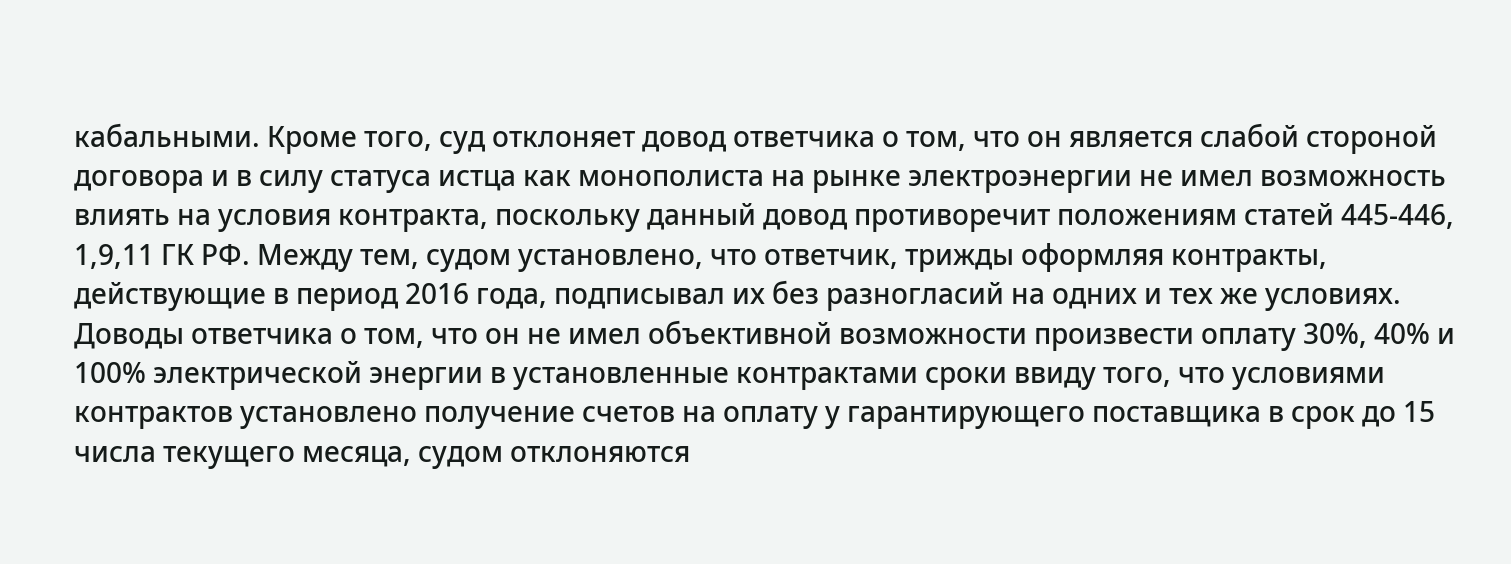кабальными. Кроме того, суд отклоняет довод ответчика о том, что он является слабой стороной договора и в силу статуса истца как монополиста на рынке электроэнергии не имел возможность влиять на условия контракта, поскольку данный довод противоречит положениям статей 445-446, 1,9,11 ГК РФ. Между тем, судом установлено, что ответчик, трижды оформляя контракты, действующие в период 2016 года, подписывал их без разногласий на одних и тех же условиях. Доводы ответчика о том, что он не имел объективной возможности произвести оплату 30%, 40% и 100% электрической энергии в установленные контрактами сроки ввиду того, что условиями контрактов установлено получение счетов на оплату у гарантирующего поставщика в срок до 15 числа текущего месяца, судом отклоняются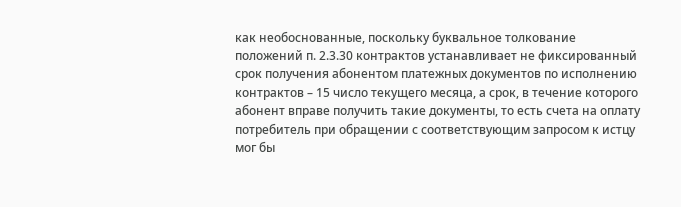как необоснованные, поскольку буквальное толкование положений п. 2.3.30 контрактов устанавливает не фиксированный срок получения абонентом платежных документов по исполнению контрактов – 15 число текущего месяца, а срок, в течение которого абонент вправе получить такие документы, то есть счета на оплату потребитель при обращении с соответствующим запросом к истцу мог бы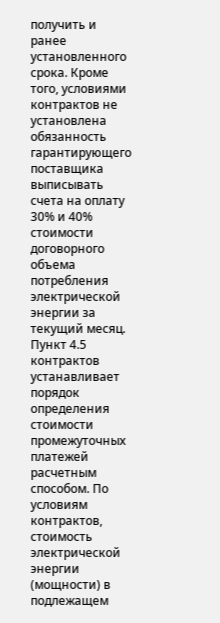получить и ранее установленного срока. Кроме того, условиями контрактов не установлена обязанность гарантирующего поставщика выписывать счета на оплату 30% и 40% стоимости договорного объема потребления электрической энергии за текущий месяц. Пункт 4.5 контрактов устанавливает порядок определения стоимости промежуточных платежей расчетным способом. По условиям контрактов, стоимость электрической энергии (мощности) в подлежащем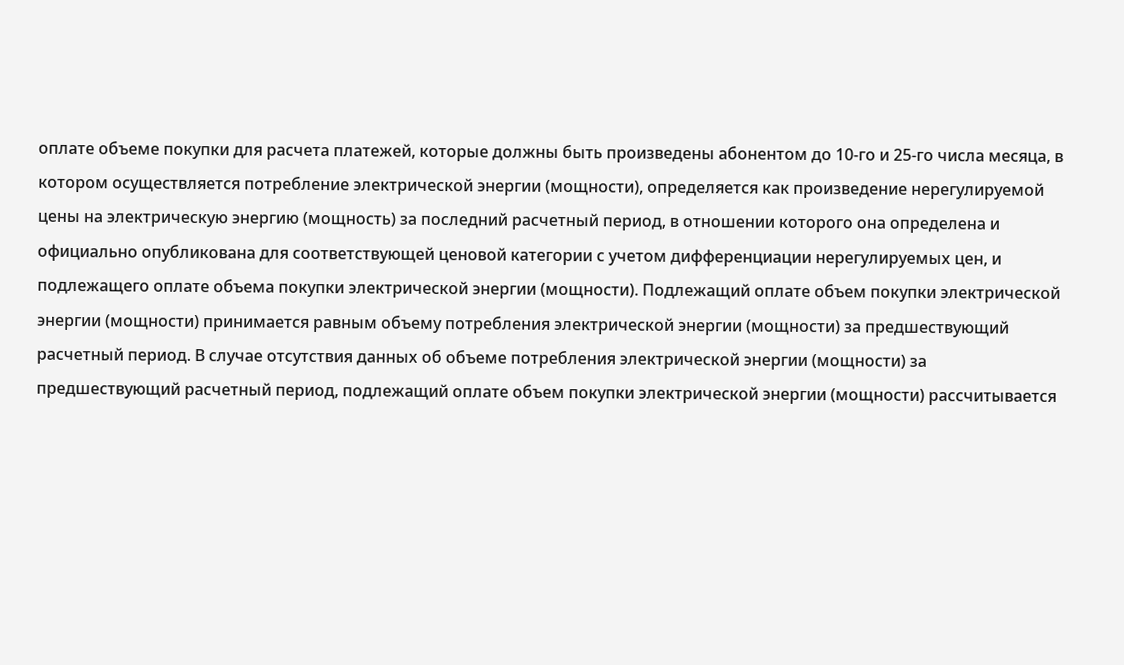оплате объеме покупки для расчета платежей, которые должны быть произведены абонентом до 10-го и 25-го числа месяца, в котором осуществляется потребление электрической энергии (мощности), определяется как произведение нерегулируемой цены на электрическую энергию (мощность) за последний расчетный период, в отношении которого она определена и официально опубликована для соответствующей ценовой категории с учетом дифференциации нерегулируемых цен, и подлежащего оплате объема покупки электрической энергии (мощности). Подлежащий оплате объем покупки электрической энергии (мощности) принимается равным объему потребления электрической энергии (мощности) за предшествующий расчетный период. В случае отсутствия данных об объеме потребления электрической энергии (мощности) за предшествующий расчетный период, подлежащий оплате объем покупки электрической энергии (мощности) рассчитывается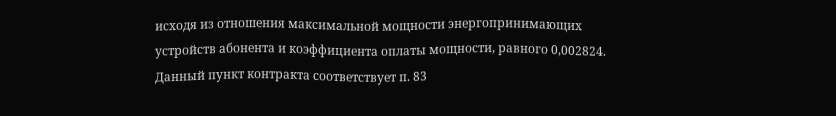исходя из отношения максимальной мощности энергопринимающих устройств абонента и коэффициента оплаты мощности, равного 0,002824. Данный пункт контракта соответствует п. 83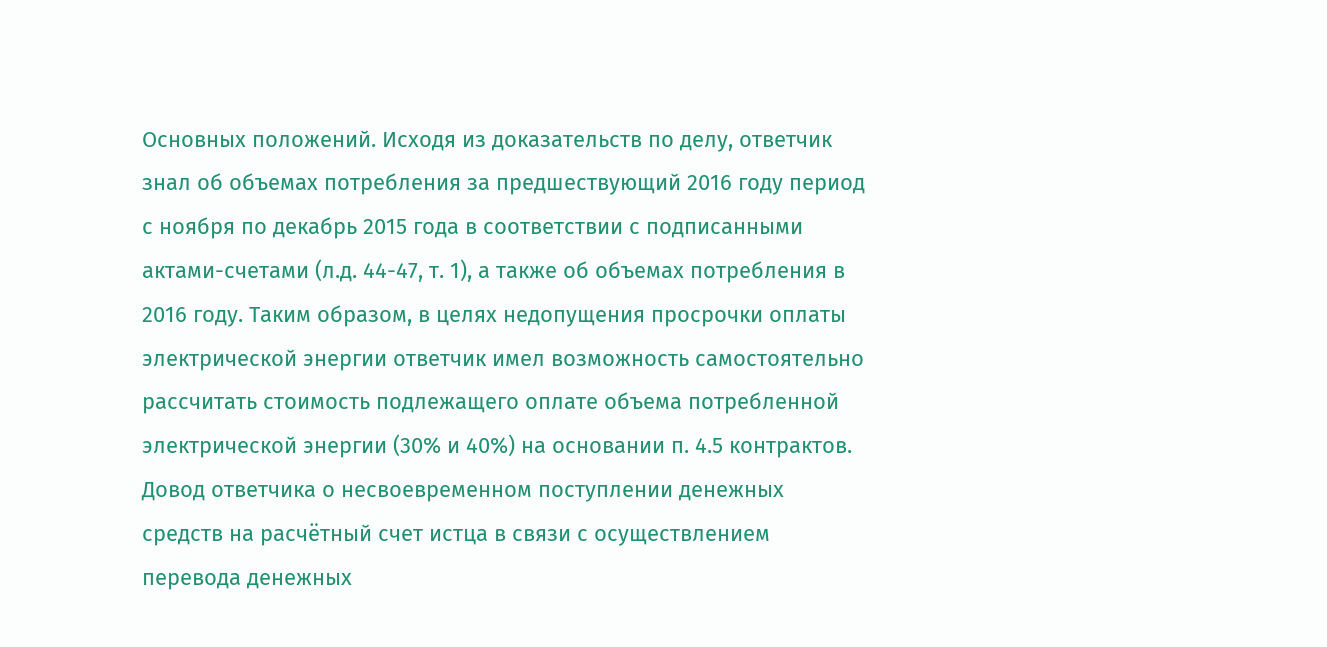Основных положений. Исходя из доказательств по делу, ответчик знал об объемах потребления за предшествующий 2016 году период с ноября по декабрь 2015 года в соответствии с подписанными актами-счетами (л.д. 44-47, т. 1), а также об объемах потребления в 2016 году. Таким образом, в целях недопущения просрочки оплаты электрической энергии ответчик имел возможность самостоятельно рассчитать стоимость подлежащего оплате объема потребленной электрической энергии (30% и 40%) на основании п. 4.5 контрактов. Довод ответчика о несвоевременном поступлении денежных средств на расчётный счет истца в связи с осуществлением перевода денежных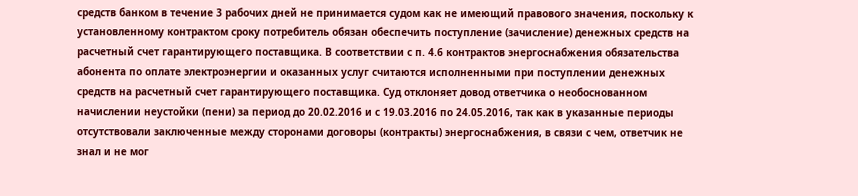средств банком в течение 3 рабочих дней не принимается судом как не имеющий правового значения, поскольку к установленному контрактом сроку потребитель обязан обеспечить поступление (зачисление) денежных средств на расчетный счет гарантирующего поставщика. В соответствии с п. 4.6 контрактов энергоснабжения обязательства абонента по оплате электроэнергии и оказанных услуг считаются исполненными при поступлении денежных средств на расчетный счет гарантирующего поставщика. Суд отклоняет довод ответчика о необоснованном начислении неустойки (пени) за период до 20.02.2016 и с 19.03.2016 по 24.05.2016, так как в указанные периоды отсутствовали заключенные между сторонами договоры (контракты) энергоснабжения, в связи с чем, ответчик не знал и не мог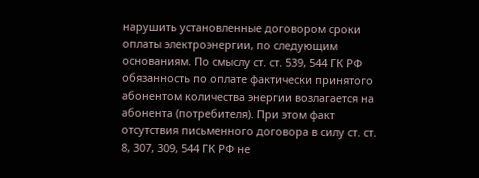нарушить установленные договором сроки оплаты электроэнергии, по следующим основаниям. По смыслу ст. ст. 539, 544 ГК РФ обязанность по оплате фактически принятого абонентом количества энергии возлагается на абонента (потребителя). При этом факт отсутствия письменного договора в силу ст. ст. 8, 307, 309, 544 ГК РФ не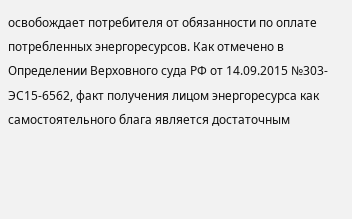освобождает потребителя от обязанности по оплате потребленных энергоресурсов. Как отмечено в Определении Верховного суда РФ от 14.09.2015 №303-ЭС15-6562, факт получения лицом энергоресурса как самостоятельного блага является достаточным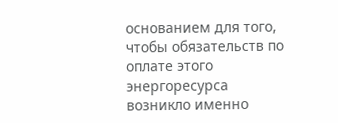основанием для того, чтобы обязательств по оплате этого энергоресурса возникло именно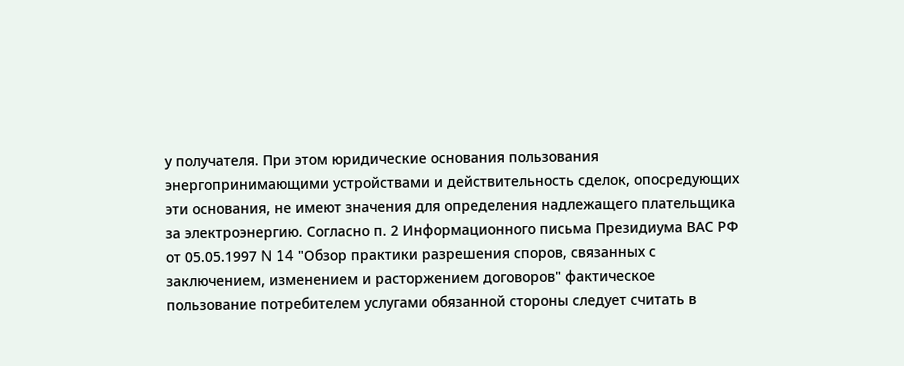у получателя. При этом юридические основания пользования энергопринимающими устройствами и действительность сделок, опосредующих эти основания, не имеют значения для определения надлежащего плательщика за электроэнергию. Согласно п. 2 Информационного письма Президиума ВАС РФ от 05.05.1997 N 14 "Обзор практики разрешения споров, связанных с заключением, изменением и расторжением договоров" фактическое пользование потребителем услугами обязанной стороны следует считать в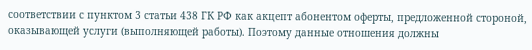соответствии с пунктом 3 статьи 438 ГК РФ как акцепт абонентом оферты, предложенной стороной, оказывающей услуги (выполняющей работы). Поэтому данные отношения должны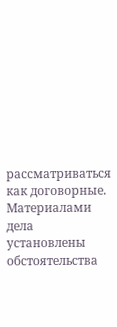рассматриваться как договорные. Материалами дела установлены обстоятельства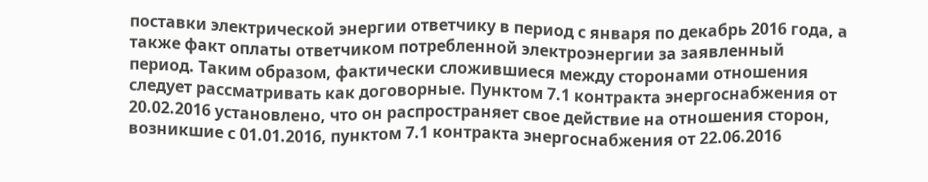поставки электрической энергии ответчику в период с января по декабрь 2016 года, а также факт оплаты ответчиком потребленной электроэнергии за заявленный период. Таким образом, фактически сложившиеся между сторонами отношения следует рассматривать как договорные. Пунктом 7.1 контракта энергоснабжения от 20.02.2016 установлено, что он распространяет свое действие на отношения сторон, возникшие с 01.01.2016, пунктом 7.1 контракта энергоснабжения от 22.06.2016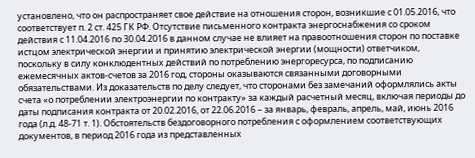установлено, что он распространяет свое действие на отношения сторон, возникшие с 01.05.2016, что соответствует п. 2 ст. 425 ГК РФ. Отсутствие письменного контракта энергоснабжения со сроком действия с 11.04.2016 по 30.04.2016 в данном случае не влияет на правоотношения сторон по поставке истцом электрической энергии и принятию электрической энергии (мощности) ответчиком, поскольку в силу конклюдентных действий по потреблению энергоресурса, по подписанию ежемесячных актов-счетов за 2016 год, стороны оказываются связанными договорными обязательствами. Из доказательств по делу следует, что сторонами без замечаний оформлялись акты счета «о потреблении электроэнергии по контракту» за каждый расчетный месяц, включая периоды до даты подписания контракта от 20.02.2016, от 22.06.2016 – за январь, февраль, апрель, май, июнь 2016 года (л.д. 48-71 т. 1). Обстоятельств бездоговорного потребления с оформлением соответствующих документов, в период 2016 года из представленных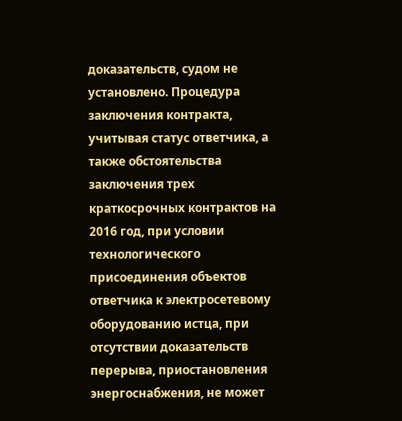доказательств, судом не установлено. Процедура заключения контракта, учитывая статус ответчика, а также обстоятельства заключения трех краткосрочных контрактов на 2016 год, при условии технологического присоединения объектов ответчика к электросетевому оборудованию истца, при отсутствии доказательств перерыва, приостановления энергоснабжения, не может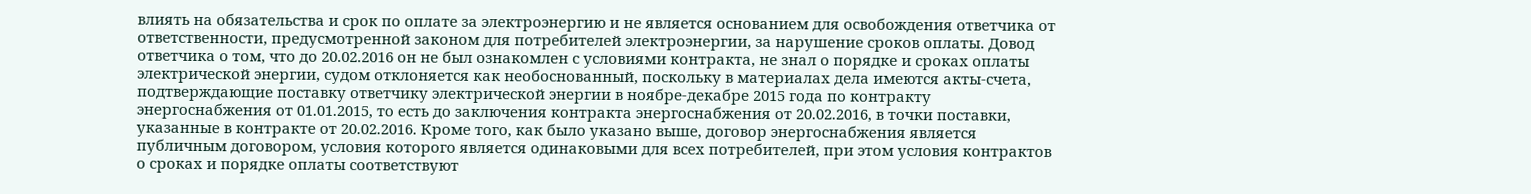влиять на обязательства и срок по оплате за электроэнергию и не является основанием для освобождения ответчика от ответственности, предусмотренной законом для потребителей электроэнергии, за нарушение сроков оплаты. Довод ответчика о том, что до 20.02.2016 он не был ознакомлен с условиями контракта, не знал о порядке и сроках оплаты электрической энергии, судом отклоняется как необоснованный, поскольку в материалах дела имеются акты-счета, подтверждающие поставку ответчику электрической энергии в ноябре-декабре 2015 года по контракту энергоснабжения от 01.01.2015, то есть до заключения контракта энергоснабжения от 20.02.2016, в точки поставки, указанные в контракте от 20.02.2016. Кроме того, как было указано выше, договор энергоснабжения является публичным договором, условия которого является одинаковыми для всех потребителей, при этом условия контрактов о сроках и порядке оплаты соответствуют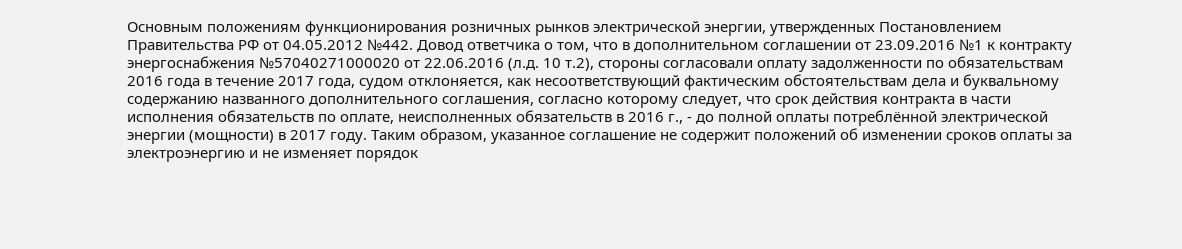Основным положениям функционирования розничных рынков электрической энергии, утвержденных Постановлением Правительства РФ от 04.05.2012 №442. Довод ответчика о том, что в дополнительном соглашении от 23.09.2016 №1 к контракту энергоснабжения №57040271000020 от 22.06.2016 (л.д. 10 т.2), стороны согласовали оплату задолженности по обязательствам 2016 года в течение 2017 года, судом отклоняется, как несоответствующий фактическим обстоятельствам дела и буквальному содержанию названного дополнительного соглашения, согласно которому следует, что срок действия контракта в части исполнения обязательств по оплате, неисполненных обязательств в 2016 г., - до полной оплаты потреблённой электрической энергии (мощности) в 2017 году. Таким образом, указанное соглашение не содержит положений об изменении сроков оплаты за электроэнергию и не изменяет порядок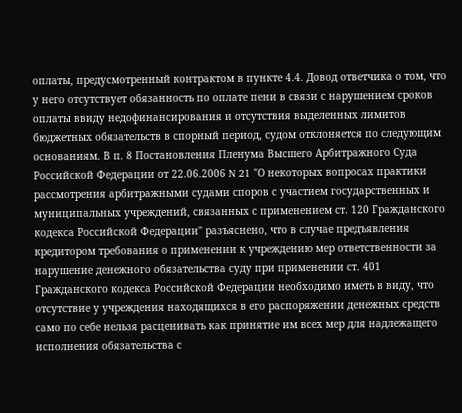оплаты, предусмотренный контрактом в пункте 4.4. Довод ответчика о том, что у него отсутствует обязанность по оплате пени в связи с нарушением сроков оплаты ввиду недофинансирования и отсутствия выделенных лимитов бюджетных обязательств в спорный период, судом отклоняется по следующим основаниям. В п. 8 Постановления Пленума Высшего Арбитражного Суда Российской Федерации от 22.06.2006 N 21 "О некоторых вопросах практики рассмотрения арбитражными судами споров с участием государственных и муниципальных учреждений, связанных с применением ст. 120 Гражданского кодекса Российской Федерации" разъяснено, что в случае предъявления кредитором требования о применении к учреждению мер ответственности за нарушение денежного обязательства суду при применении ст. 401 Гражданского кодекса Российской Федерации необходимо иметь в виду, что отсутствие у учреждения находящихся в его распоряжении денежных средств само по себе нельзя расценивать как принятие им всех мер для надлежащего исполнения обязательства с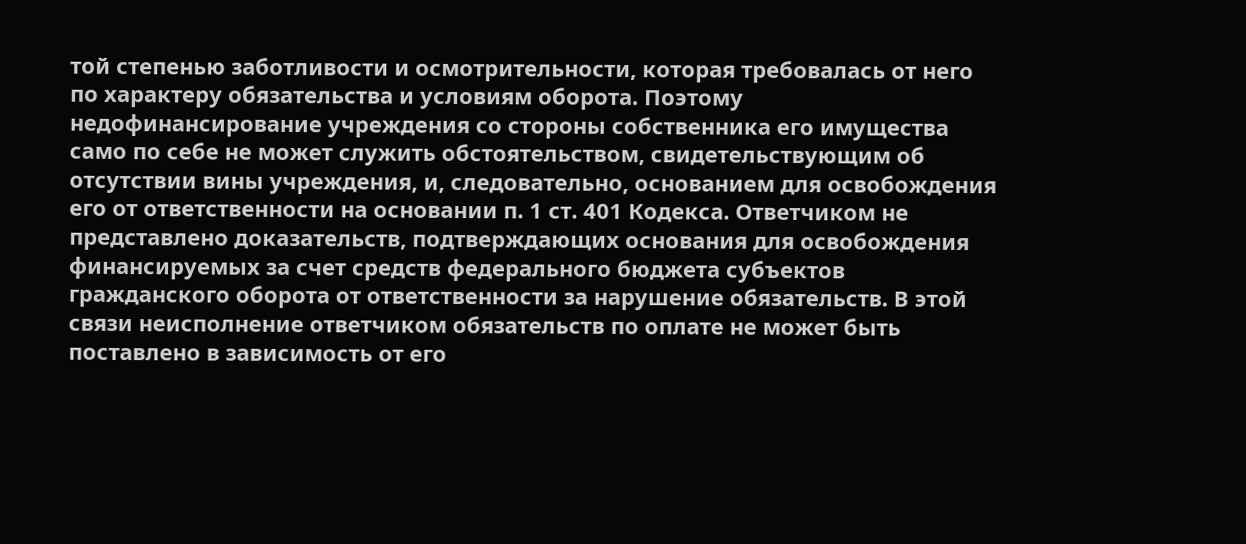той степенью заботливости и осмотрительности, которая требовалась от него по характеру обязательства и условиям оборота. Поэтому недофинансирование учреждения со стороны собственника его имущества само по себе не может служить обстоятельством, свидетельствующим об отсутствии вины учреждения, и, следовательно, основанием для освобождения его от ответственности на основании п. 1 ст. 401 Кодекса. Ответчиком не представлено доказательств, подтверждающих основания для освобождения финансируемых за счет средств федерального бюджета субъектов гражданского оборота от ответственности за нарушение обязательств. В этой связи неисполнение ответчиком обязательств по оплате не может быть поставлено в зависимость от его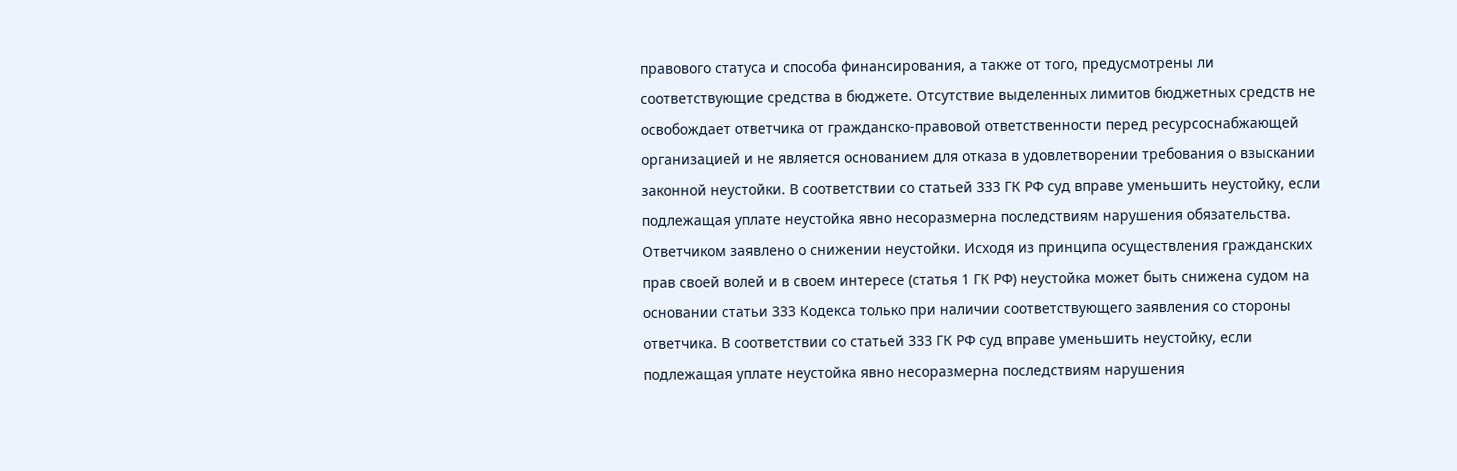правового статуса и способа финансирования, а также от того, предусмотрены ли соответствующие средства в бюджете. Отсутствие выделенных лимитов бюджетных средств не освобождает ответчика от гражданско-правовой ответственности перед ресурсоснабжающей организацией и не является основанием для отказа в удовлетворении требования о взыскании законной неустойки. В соответствии со статьей 333 ГК РФ суд вправе уменьшить неустойку, если подлежащая уплате неустойка явно несоразмерна последствиям нарушения обязательства. Ответчиком заявлено о снижении неустойки. Исходя из принципа осуществления гражданских прав своей волей и в своем интересе (статья 1 ГК РФ) неустойка может быть снижена судом на основании статьи 333 Кодекса только при наличии соответствующего заявления со стороны ответчика. В соответствии со статьей 333 ГК РФ суд вправе уменьшить неустойку, если подлежащая уплате неустойка явно несоразмерна последствиям нарушения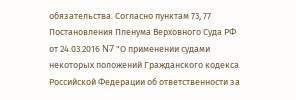обязательства. Согласно пунктам 73, 77 Постановления Пленума Верховного Суда РФ от 24.03.2016 N7 "О применении судами некоторых положений Гражданского кодекса Российской Федерации об ответственности за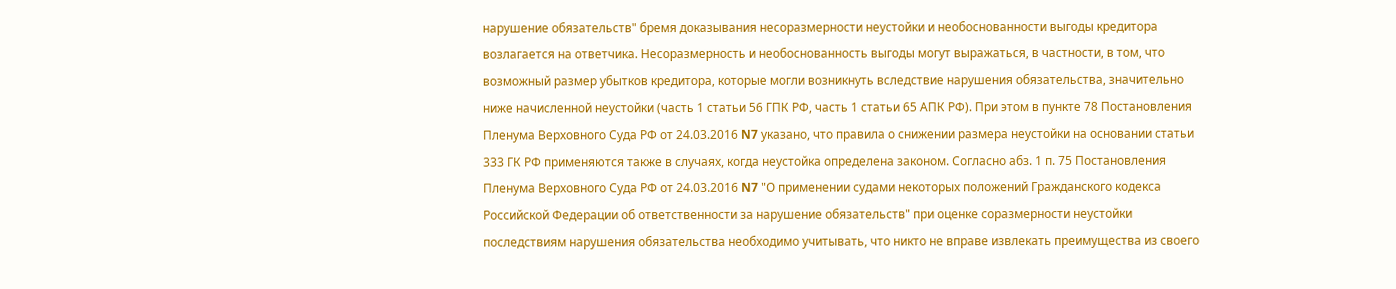нарушение обязательств" бремя доказывания несоразмерности неустойки и необоснованности выгоды кредитора возлагается на ответчика. Несоразмерность и необоснованность выгоды могут выражаться, в частности, в том, что возможный размер убытков кредитора, которые могли возникнуть вследствие нарушения обязательства, значительно ниже начисленной неустойки (часть 1 статьи 56 ГПК РФ, часть 1 статьи 65 АПК РФ). При этом в пункте 78 Постановления Пленума Верховного Суда РФ от 24.03.2016 N7 указано, что правила о снижении размера неустойки на основании статьи 333 ГК РФ применяются также в случаях, когда неустойка определена законом. Согласно абз. 1 п. 75 Постановления Пленума Верховного Суда РФ от 24.03.2016 N7 "О применении судами некоторых положений Гражданского кодекса Российской Федерации об ответственности за нарушение обязательств" при оценке соразмерности неустойки последствиям нарушения обязательства необходимо учитывать, что никто не вправе извлекать преимущества из своего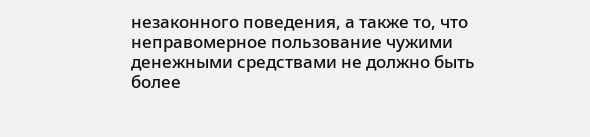незаконного поведения, а также то, что неправомерное пользование чужими денежными средствами не должно быть более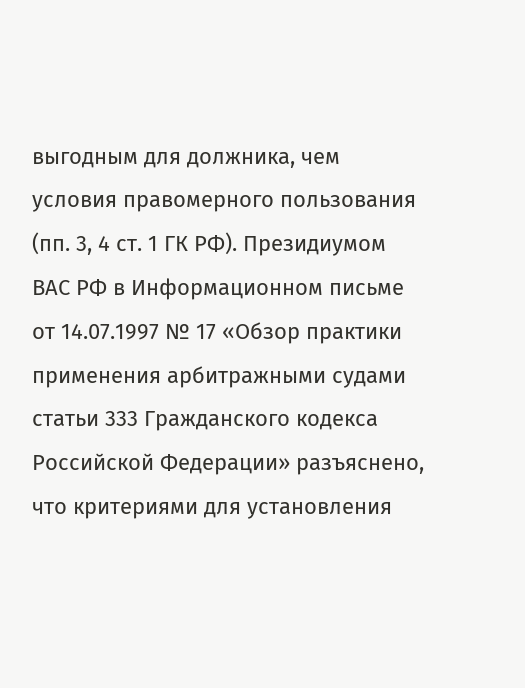выгодным для должника, чем условия правомерного пользования (пп. 3, 4 ст. 1 ГК РФ). Президиумом ВАС РФ в Информационном письме от 14.07.1997 № 17 «Обзор практики применения арбитражными судами статьи 333 Гражданского кодекса Российской Федерации» разъяснено, что критериями для установления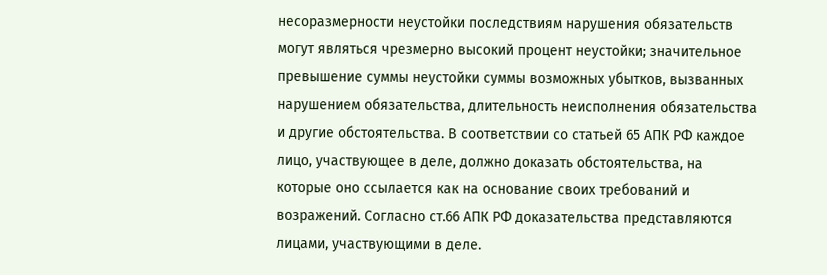несоразмерности неустойки последствиям нарушения обязательств могут являться чрезмерно высокий процент неустойки; значительное превышение суммы неустойки суммы возможных убытков, вызванных нарушением обязательства, длительность неисполнения обязательства и другие обстоятельства. В соответствии со статьей 65 АПК РФ каждое лицо, участвующее в деле, должно доказать обстоятельства, на которые оно ссылается как на основание своих требований и возражений. Согласно ст.66 АПК РФ доказательства представляются лицами, участвующими в деле.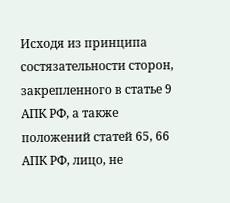Исходя из принципа состязательности сторон, закрепленного в статье 9 АПК РФ, а также положений статей 65, 66 АПК РФ, лицо, не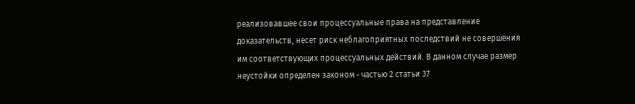реализовавшее свои процессуальные права на представление доказательств, несет риск неблагоприятных последствий не совершения им соответствующих процессуальных действий. В данном случае размер неустойки определен законом - частью 2 статьи 37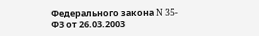Федерального закона N 35-ФЗ от 26.03.2003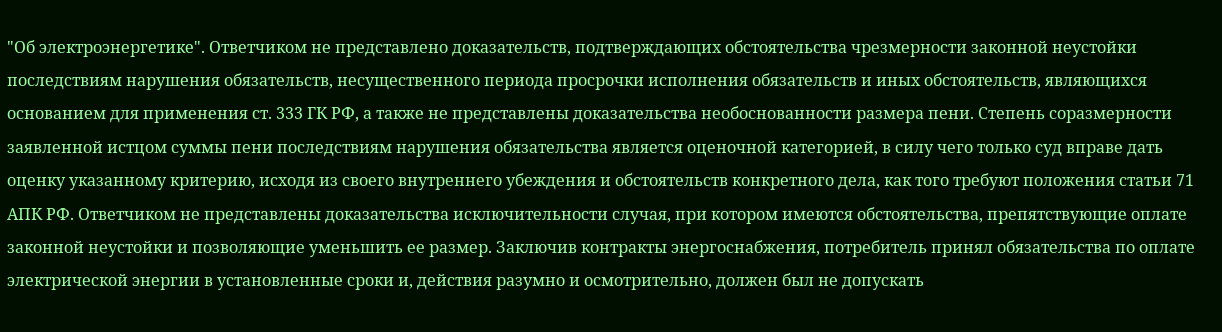"Об электроэнергетике". Ответчиком не представлено доказательств, подтверждающих обстоятельства чрезмерности законной неустойки последствиям нарушения обязательств, несущественного периода просрочки исполнения обязательств и иных обстоятельств, являющихся основанием для применения ст. 333 ГК РФ, а также не представлены доказательства необоснованности размера пени. Степень соразмерности заявленной истцом суммы пени последствиям нарушения обязательства является оценочной категорией, в силу чего только суд вправе дать оценку указанному критерию, исходя из своего внутреннего убеждения и обстоятельств конкретного дела, как того требуют положения статьи 71 АПК РФ. Ответчиком не представлены доказательства исключительности случая, при котором имеются обстоятельства, препятствующие оплате законной неустойки и позволяющие уменьшить ее размер. Заключив контракты энергоснабжения, потребитель принял обязательства по оплате электрической энергии в установленные сроки и, действия разумно и осмотрительно, должен был не допускать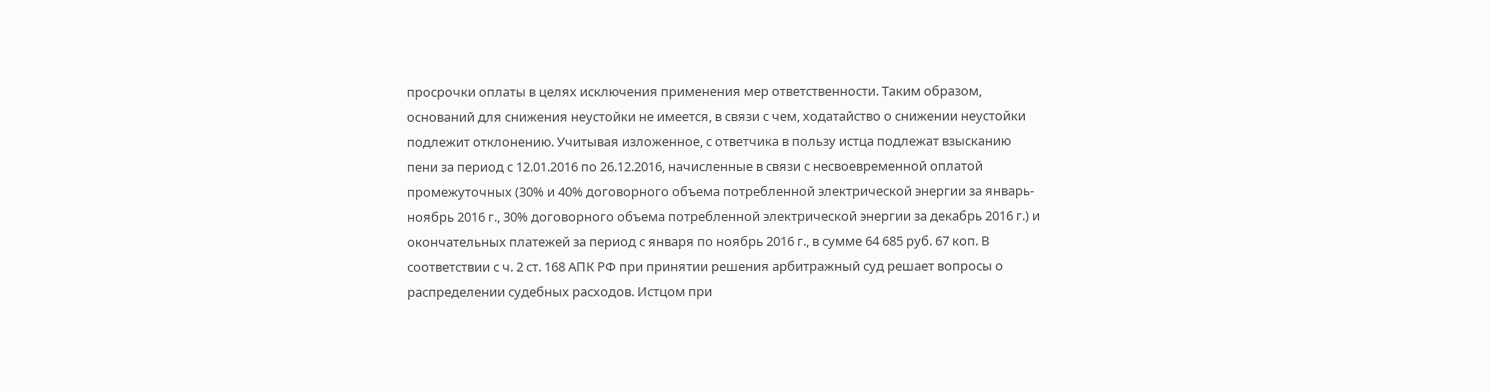просрочки оплаты в целях исключения применения мер ответственности. Таким образом, оснований для снижения неустойки не имеется, в связи с чем, ходатайство о снижении неустойки подлежит отклонению. Учитывая изложенное, с ответчика в пользу истца подлежат взысканию пени за период с 12.01.2016 по 26.12.2016, начисленные в связи с несвоевременной оплатой промежуточных (30% и 40% договорного объема потребленной электрической энергии за январь-ноябрь 2016 г., 30% договорного объема потребленной электрической энергии за декабрь 2016 г.) и окончательных платежей за период с января по ноябрь 2016 г., в сумме 64 685 руб. 67 коп. В соответствии с ч. 2 ст. 168 АПК РФ при принятии решения арбитражный суд решает вопросы о распределении судебных расходов. Истцом при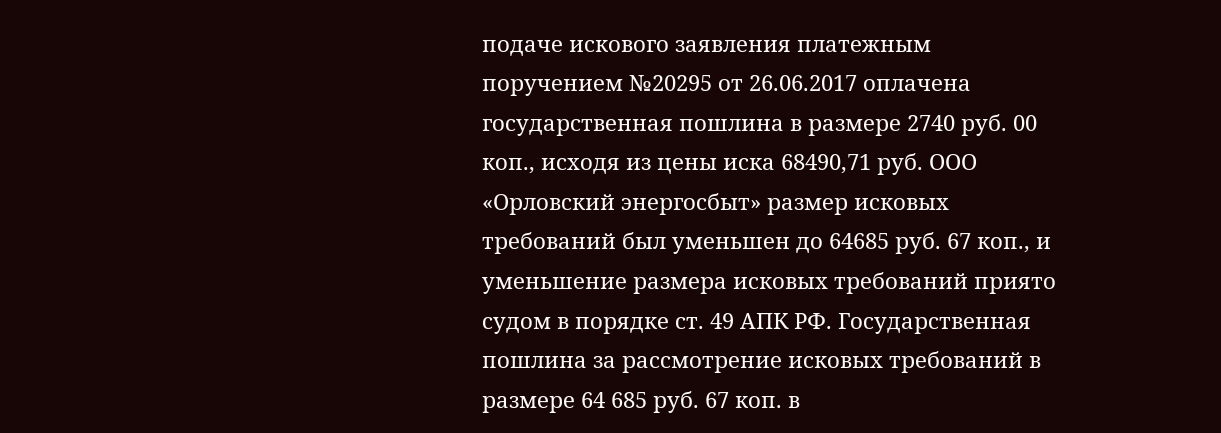подаче искового заявления платежным поручением №20295 от 26.06.2017 оплачена государственная пошлина в размере 2740 руб. 00 коп., исходя из цены иска 68490,71 руб. ООО «Орловский энергосбыт» размер исковых требований был уменьшен до 64685 руб. 67 коп., и уменьшение размера исковых требований приято судом в порядке ст. 49 АПК РФ. Государственная пошлина за рассмотрение исковых требований в размере 64 685 руб. 67 коп. в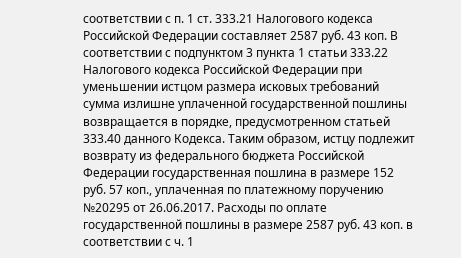соответствии с п. 1 ст. 333.21 Налогового кодекса Российской Федерации составляет 2587 руб. 43 коп. В соответствии с подпунктом 3 пункта 1 статьи 333.22 Налогового кодекса Российской Федерации при уменьшении истцом размера исковых требований сумма излишне уплаченной государственной пошлины возвращается в порядке, предусмотренном статьей 333.40 данного Кодекса. Таким образом, истцу подлежит возврату из федерального бюджета Российской Федерации государственная пошлина в размере 152 руб. 57 коп., уплаченная по платежному поручению №20295 от 26.06.2017. Расходы по оплате государственной пошлины в размере 2587 руб. 43 коп. в соответствии с ч. 1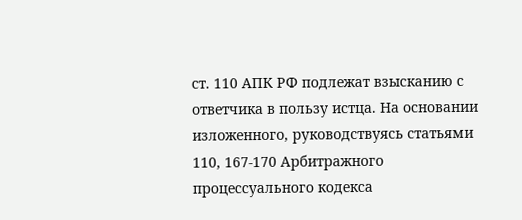ст. 110 АПК РФ подлежат взысканию с ответчика в пользу истца. На основании изложенного, руководствуясь статьями 110, 167-170 Арбитражного процессуального кодекса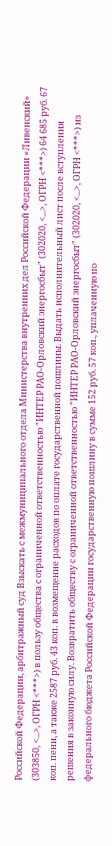Российской Федерации, арбитражный суд Взыскать с межмуниципального отдела Министерства внутренних дел Российской Федерации «Ливенский» (303850, <...>, ОГРН <***>) в пользу общества с ограниченной ответственностью "ИНТЕР РАО-Орловский энергосбыт" (302020, <...>, ОГРН <***>) 64 685 руб. 67 коп. пени, а также 2587 руб. 43 коп. в возмещение расходов по оплате государственной пошлины. Выдать исполнительный лист после вступления решения в законную силу. Возвратить обществу с ограниченной ответственностью "ИНТЕР РАО-Орловский энергосбыт" (302020, <...>, ОГРН <***>) из федерального бюджета Российской Федерации государственную пошлину в сумме 152 руб. 57 коп., уплаченную по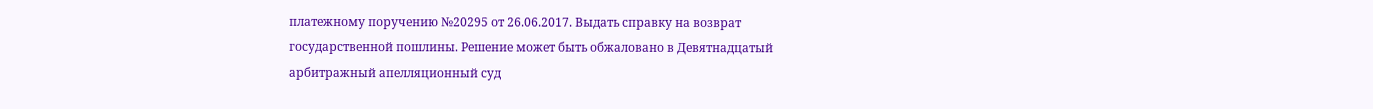платежному поручению №20295 от 26.06.2017. Выдать справку на возврат государственной пошлины. Решение может быть обжаловано в Девятнадцатый арбитражный апелляционный суд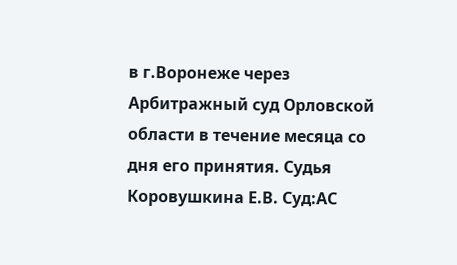в г.Воронеже через Арбитражный суд Орловской области в течение месяца со дня его принятия. Судья Коровушкина Е.В. Суд:АС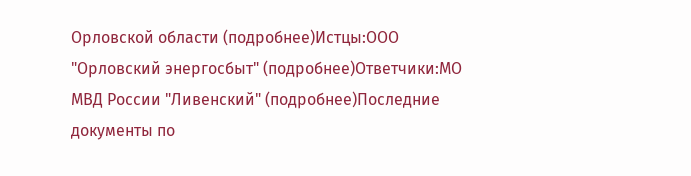Орловской области (подробнее)Истцы:ООО "Орловский энергосбыт" (подробнее)Ответчики:МО МВД России "Ливенский" (подробнее)Последние документы по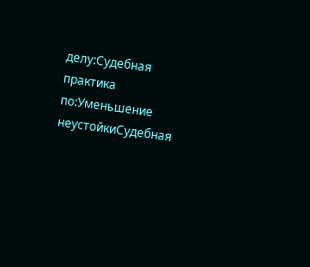делу:Судебная практика по:Уменьшение неустойкиСудебная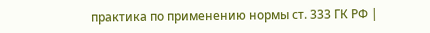практика по применению нормы ст. 333 ГК РФ |